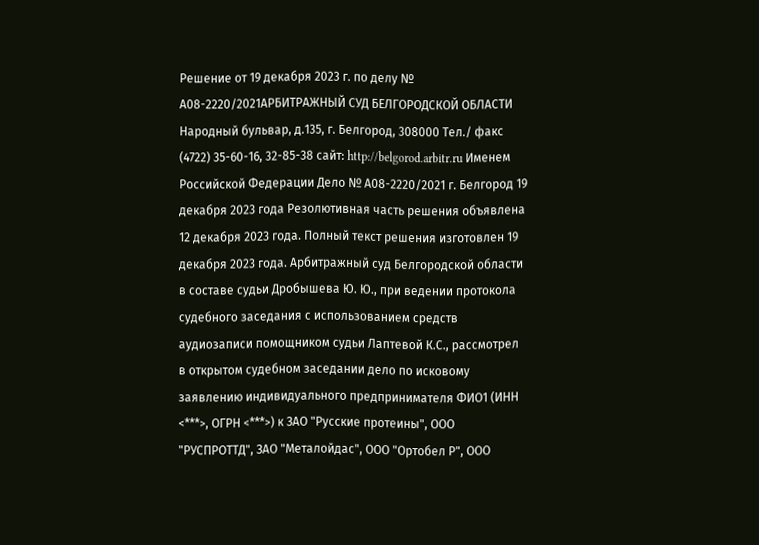Решение от 19 декабря 2023 г. по делу № А08-2220/2021АРБИТРАЖНЫЙ СУД БЕЛГОРОДСКОЙ ОБЛАСТИ Народный бульвар, д.135, г. Белгород, 308000 Тел./ факс (4722) 35-60-16, 32-85-38 сайт: http://belgorod.arbitr.ru Именем Российской Федерации Дело № А08-2220/2021 г. Белгород 19 декабря 2023 года Резолютивная часть решения объявлена 12 декабря 2023 года. Полный текст решения изготовлен 19 декабря 2023 года. Арбитражный суд Белгородской области в составе судьи Дробышева Ю. Ю., при ведении протокола судебного заседания с использованием средств аудиозаписи помощником судьи Лаптевой К.С., рассмотрел в открытом судебном заседании дело по исковому заявлению индивидуального предпринимателя ФИО1 (ИНН <***>, ОГРН <***>) к ЗАО "Русские протеины", ООО "РУСПРОТТД", ЗАО "Металойдас", ООО "Ортобел Р", ООО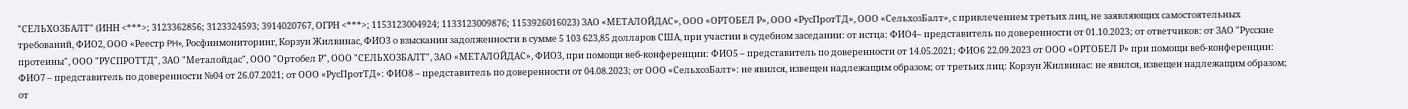"СЕЛЬХОЗБАЛТ" (ИНН <***>; 3123362856; 3123324593; 3914020767, ОГРН <***>; 1153123004924; 1133123009876; 1153926016023) ЗАО «МЕТАЛОЙДАС», ООО «ОРТОБЕЛ Р», ООО «РусПротТД», ООО «СельхозБалт», с привлечением третьих лиц, не заявляющих самостоятельных требований, ФИО2, ООО «Реестр PH», Росфинмониторинг, Корзун Жилвинас, ФИО3 о взыскании задолженности в сумме 5 103 623,85 долларов США, при участии в судебном заседании: от истца: ФИО4– представитель по доверенности от 01.10.2023; от ответчиков: от ЗАО "Русские протеины", ООО "РУСПРОТТД", ЗАО "Металойдас", ООО "Ортобел Р", ООО "СЕЛЬХОЗБАЛТ", ЗАО «МЕТАЛОЙДАС», ФИО3, при помощи веб-конференции: ФИО5 – представитель по доверенности от 14.05.2021; ФИО6 22.09.2023 от ООО «ОРТОБЕЛ Р» при помощи веб-конференции: ФИО7 – представитель по доверенности №04 от 26.07.2021; от ООО «РусПротТД»: ФИО8 – представитель по доверенности от 04.08.2023; от ООО «СельхозБалт»: не явился, извещен надлежащим образом; от третьих лиц: Корзун Жилвинас: не явился, извещен надлежащим образом; от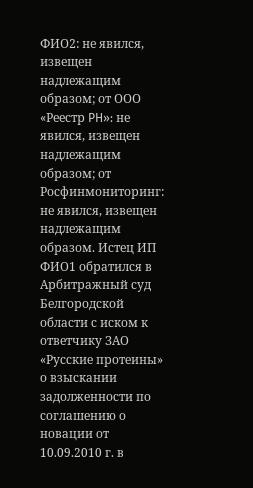ФИО2: не явился, извещен надлежащим образом; от ООО «Реестр PH»: не явился, извещен надлежащим образом; от Росфинмониторинг: не явился, извещен надлежащим образом. Истец ИП ФИО1 обратился в Арбитражный суд Белгородской области с иском к ответчику ЗАО «Русские протеины» о взыскании задолженности по соглашению о новации от 10.09.2010 г. в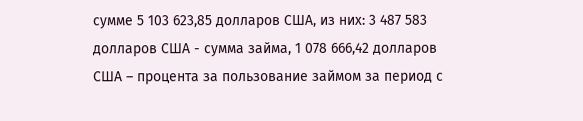сумме 5 103 623,85 долларов США, из них: 3 487 583 долларов США - сумма займа, 1 078 666,42 долларов США – процента за пользование займом за период с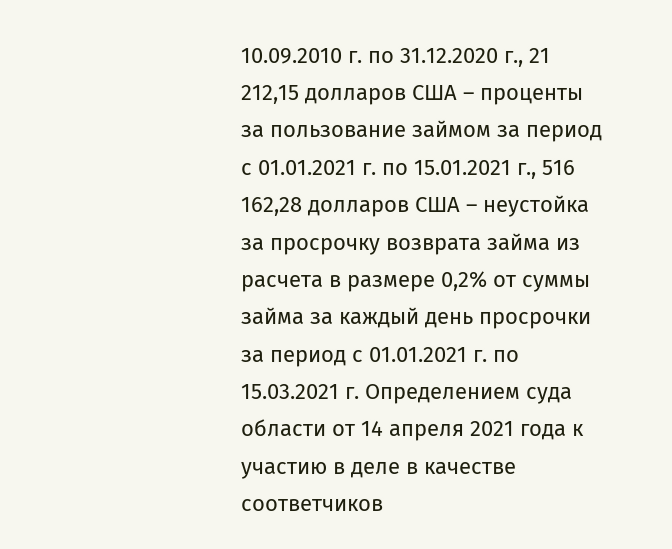10.09.2010 г. по 31.12.2020 г., 21 212,15 долларов США – проценты за пользование займом за период с 01.01.2021 г. по 15.01.2021 г., 516 162,28 долларов США – неустойка за просрочку возврата займа из расчета в размере 0,2% от суммы займа за каждый день просрочки за период с 01.01.2021 г. по 15.03.2021 г. Определением суда области от 14 апреля 2021 года к участию в деле в качестве соответчиков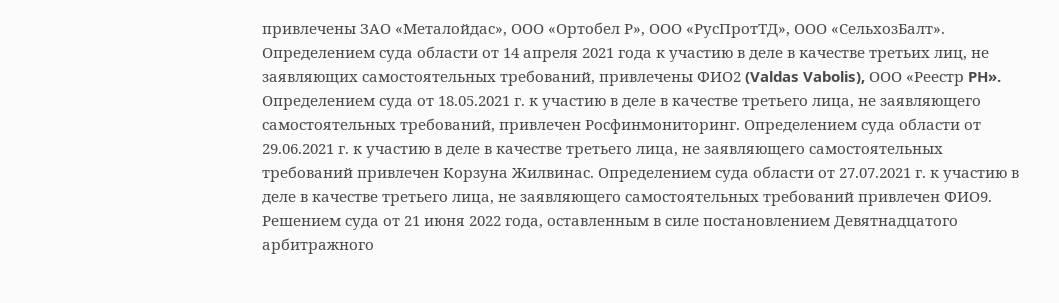привлечены ЗАО «Металойдас», ООО «Ортобел Р», ООО «РусПротТД», ООО «СельхозБалт». Определением суда области от 14 апреля 2021 года к участию в деле в качестве третьих лиц, не заявляющих самостоятельных требований, привлечены ФИО2 (Valdas Vabolis), ООО «Реестр PH». Определением суда от 18.05.2021 г. к участию в деле в качестве третьего лица, не заявляющего самостоятельных требований, привлечен Росфинмониторинг. Определением суда области от 29.06.2021 г. к участию в деле в качестве третьего лица, не заявляющего самостоятельных требований привлечен Корзуна Жилвинас. Определением суда области от 27.07.2021 г. к участию в деле в качестве третьего лица, не заявляющего самостоятельных требований привлечен ФИО9. Решением суда от 21 июня 2022 года, оставленным в силе постановлением Девятнадцатого арбитражного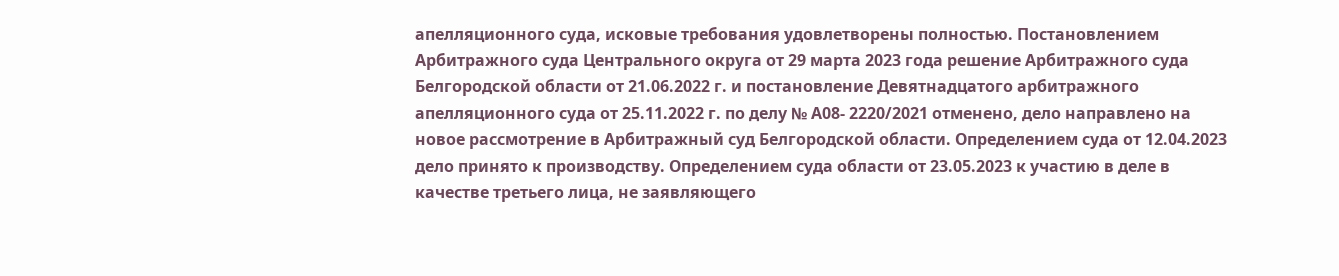апелляционного суда, исковые требования удовлетворены полностью. Постановлением Арбитражного суда Центрального округа от 29 марта 2023 года решение Арбитражного суда Белгородской области от 21.06.2022 г. и постановление Девятнадцатого арбитражного апелляционного суда от 25.11.2022 г. по делу № А08- 2220/2021 отменено, дело направлено на новое рассмотрение в Арбитражный суд Белгородской области. Определением суда от 12.04.2023 дело принято к производству. Определением суда области от 23.05.2023 к участию в деле в качестве третьего лица, не заявляющего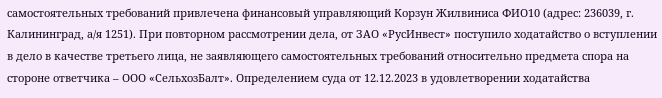самостоятельных требований привлечена финансовый управляющий Корзун Жилвиниса ФИО10 (адрес: 236039, г. Калининград, а/я 1251). При повторном рассмотрении дела, от ЗАО «РусИнвест» поступило ходатайство о вступлении в дело в качестве третьего лица, не заявляющего самостоятельных требований относительно предмета спора на стороне ответчика – ООО «СельхозБалт». Определением суда от 12.12.2023 в удовлетворении ходатайства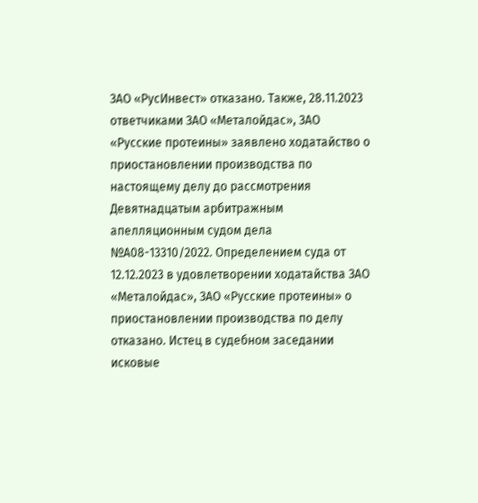ЗАО «РусИнвест» отказано. Также, 28.11.2023 ответчиками ЗАО «Металойдас», ЗАО «Русские протеины» заявлено ходатайство о приостановлении производства по настоящему делу до рассмотрения Девятнадцатым арбитражным апелляционным судом дела №А08-13310/2022. Определением суда от 12.12.2023 в удовлетворении ходатайства ЗАО «Металойдас», ЗАО «Русские протеины» о приостановлении производства по делу отказано. Истец в судебном заседании исковые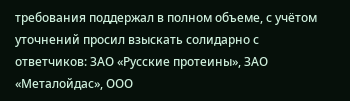требования поддержал в полном объеме, с учётом уточнений просил взыскать солидарно с ответчиков: ЗАО «Русские протеины», ЗАО «Металойдас», ООО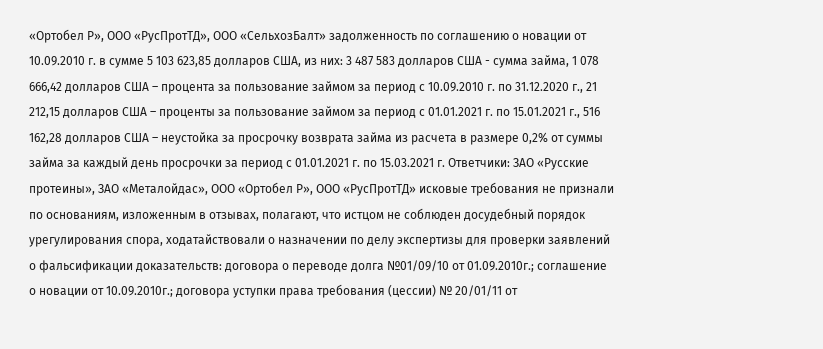«Ортобел Р», ООО «РусПротТД», ООО «СельхозБалт» задолженность по соглашению о новации от 10.09.2010 г. в сумме 5 103 623,85 долларов США, из них: 3 487 583 долларов США - сумма займа, 1 078 666,42 долларов США – процента за пользование займом за период с 10.09.2010 г. по 31.12.2020 г., 21 212,15 долларов США – проценты за пользование займом за период с 01.01.2021 г. по 15.01.2021 г., 516 162,28 долларов США – неустойка за просрочку возврата займа из расчета в размере 0,2% от суммы займа за каждый день просрочки за период с 01.01.2021 г. по 15.03.2021 г. Ответчики: ЗАО «Русские протеины», ЗАО «Металойдас», ООО «Ортобел Р», ООО «РусПротТД» исковые требования не признали по основаниям, изложенным в отзывах, полагают, что истцом не соблюден досудебный порядок урегулирования спора, ходатайствовали о назначении по делу экспертизы для проверки заявлений о фальсификации доказательств: договора о переводе долга №01/09/10 от 01.09.2010г.; соглашение о новации от 10.09.2010г.; договора уступки права требования (цессии) № 20/01/11 от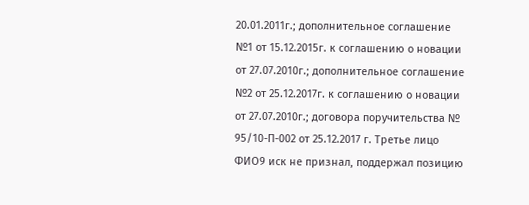20.01.2011г.; дополнительное соглашение №1 от 15.12.2015г. к соглашению о новации от 27.07.2010г.; дополнительное соглашение №2 от 25.12.2017г. к соглашению о новации от 27.07.2010г.; договора поручительства № 95/10-П-002 от 25.12.2017 г. Третье лицо ФИО9 иск не признал, поддержал позицию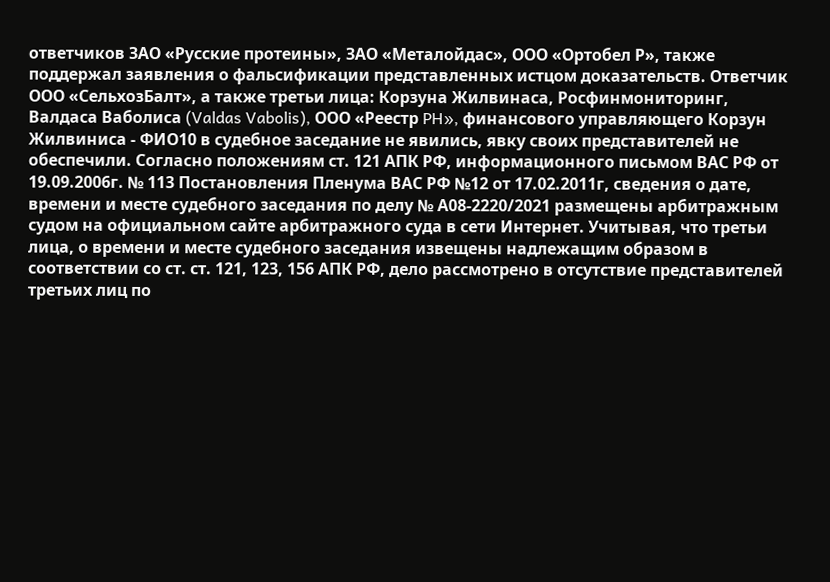ответчиков ЗАО «Русские протеины», ЗАО «Металойдас», ООО «Ортобел Р», также поддержал заявления о фальсификации представленных истцом доказательств. Ответчик ООО «СельхозБалт», а также третьи лица: Корзуна Жилвинаса, Росфинмониторинг, Валдаса Ваболиса (Valdas Vabolis), ООО «Реестр PH», финансового управляющего Корзун Жилвиниса - ФИО10 в судебное заседание не явились, явку своих представителей не обеспечили. Согласно положениям ст. 121 АПК РФ, информационного письмом ВАС РФ от 19.09.2006г. № 113 Постановления Пленума ВАС РФ №12 от 17.02.2011г, сведения о дате, времени и месте судебного заседания по делу № А08-2220/2021 размещены арбитражным судом на официальном сайте арбитражного суда в сети Интернет. Учитывая, что третьи лица, о времени и месте судебного заседания извещены надлежащим образом в соответствии со ст. ст. 121, 123, 156 АПК РФ, дело рассмотрено в отсутствие представителей третьих лиц по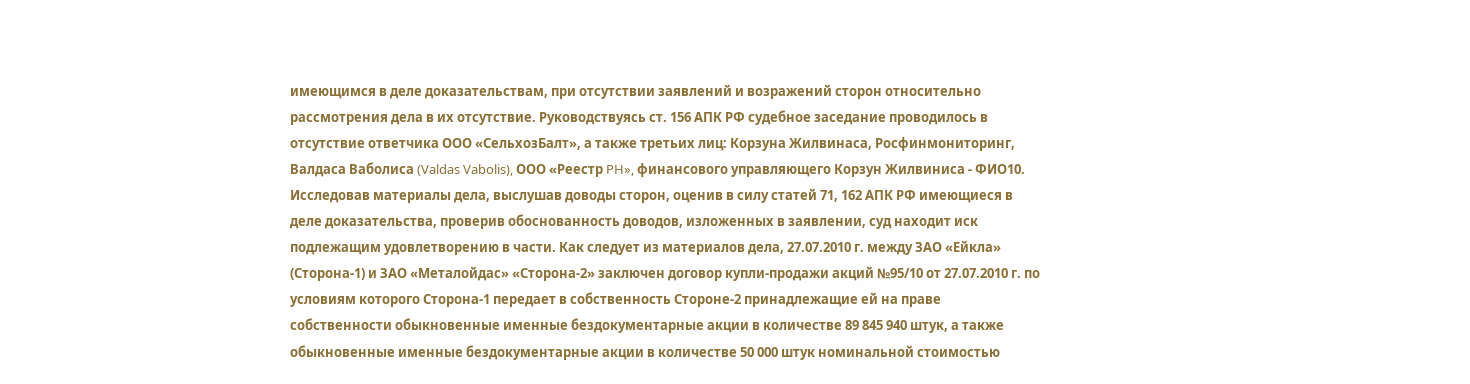имеющимся в деле доказательствам, при отсутствии заявлений и возражений сторон относительно рассмотрения дела в их отсутствие. Руководствуясь ст. 156 АПК РФ судебное заседание проводилось в отсутствие ответчика ООО «СельхозБалт», а также третьих лиц: Корзуна Жилвинаса, Росфинмониторинг, Валдаса Ваболиса (Valdas Vabolis), ООО «Реестр PH», финансового управляющего Корзун Жилвиниса - ФИО10. Исследовав материалы дела, выслушав доводы сторон, оценив в силу статей 71, 162 АПК РФ имеющиеся в деле доказательства, проверив обоснованность доводов, изложенных в заявлении, суд находит иск подлежащим удовлетворению в части. Как следует из материалов дела, 27.07.2010 г. между ЗАО «Ейкла» (Сторона-1) и ЗАО «Металойдас» «Сторона-2» заключен договор купли-продажи акций №95/10 от 27.07.2010 г. по условиям которого Сторона-1 передает в собственность Стороне-2 принадлежащие ей на праве собственности обыкновенные именные бездокументарные акции в количестве 89 845 940 штук, а также обыкновенные именные бездокументарные акции в количестве 50 000 штук номинальной стоимостью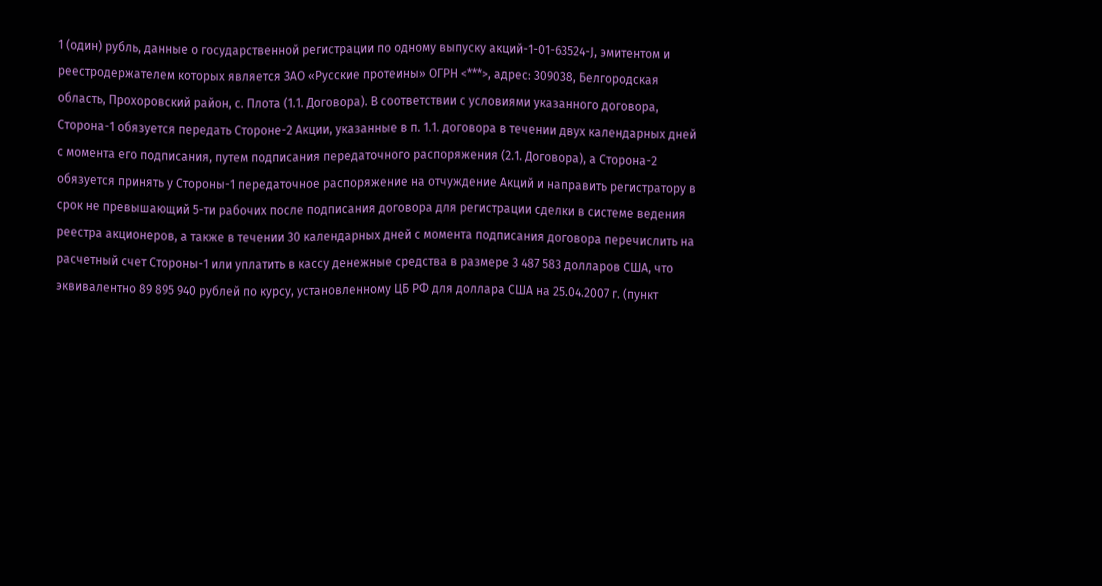1 (один) рубль, данные о государственной регистрации по одному выпуску акций-1-01-63524-J, эмитентом и реестродержателем которых является ЗАО «Русские протеины» ОГРН <***>, адрес: 309038, Белгородская область, Прохоровский район, с. Плота (1.1. Договора). В соответствии с условиями указанного договора, Сторона-1 обязуется передать Стороне-2 Акции, указанные в п. 1.1. договора в течении двух календарных дней с момента его подписания, путем подписания передаточного распоряжения (2.1. Договора), а Сторона-2 обязуется принять у Стороны-1 передаточное распоряжение на отчуждение Акций и направить регистратору в срок не превышающий 5-ти рабочих после подписания договора для регистрации сделки в системе ведения реестра акционеров, а также в течении 30 календарных дней с момента подписания договора перечислить на расчетный счет Стороны-1 или уплатить в кассу денежные средства в размере 3 487 583 долларов США, что эквивалентно 89 895 940 рублей по курсу, установленному ЦБ РФ для доллара США на 25.04.2007 г. (пункт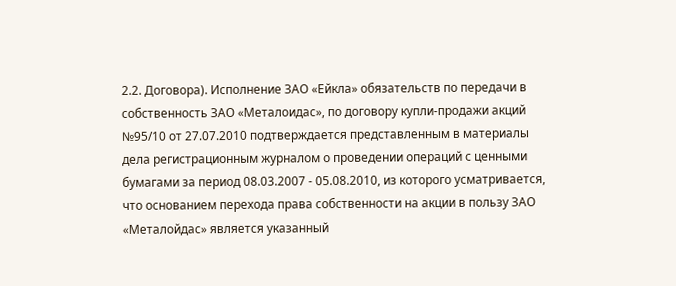2.2. Договора). Исполнение ЗАО «Ейкла» обязательств по передачи в собственность ЗАО «Металоидас», по договору купли-продажи акций №95/10 от 27.07.2010 подтверждается представленным в материалы дела регистрационным журналом о проведении операций с ценными бумагами за период 08.03.2007 - 05.08.2010, из которого усматривается, что основанием перехода права собственности на акции в пользу ЗАО «Металойдас» является указанный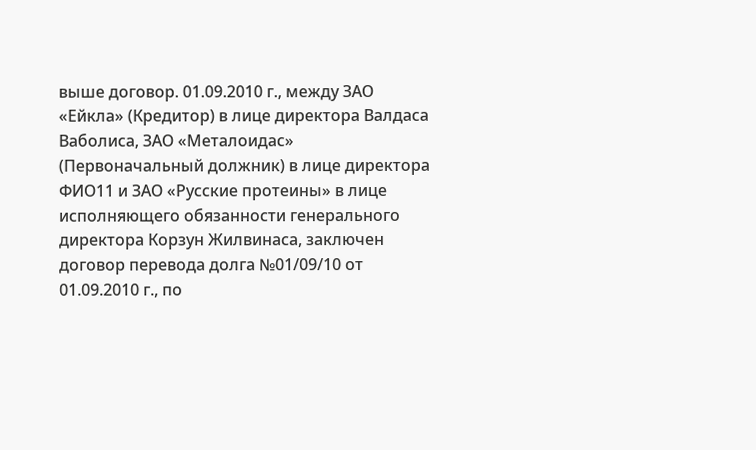выше договор. 01.09.2010 г., между ЗАО «Ейкла» (Кредитор) в лице директора Валдаса Ваболиса, ЗАО «Металоидас» (Первоначальный должник) в лице директора ФИО11 и ЗАО «Русские протеины» в лице исполняющего обязанности генерального директора Корзун Жилвинаса, заключен договор перевода долга №01/09/10 от 01.09.2010 г., по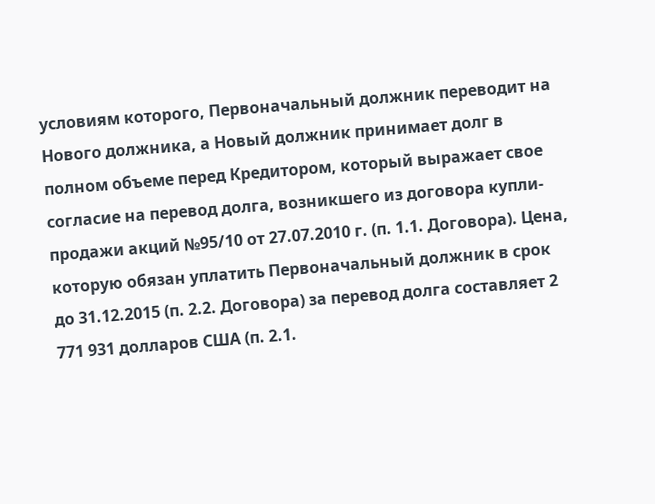условиям которого, Первоначальный должник переводит на Нового должника, а Новый должник принимает долг в полном объеме перед Кредитором, который выражает свое согласие на перевод долга, возникшего из договора купли-продажи акций №95/10 от 27.07.2010 г. (п. 1.1. Договора). Цена, которую обязан уплатить Первоначальный должник в срок до 31.12.2015 (п. 2.2. Договора) за перевод долга составляет 2 771 931 долларов США (п. 2.1.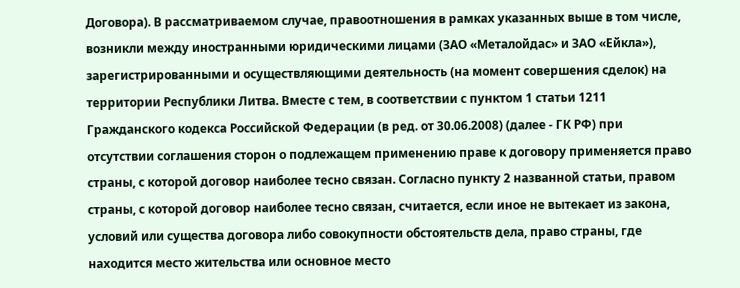Договора). В рассматриваемом случае, правоотношения в рамках указанных выше в том числе, возникли между иностранными юридическими лицами (ЗАО «Металойдас» и ЗАО «Ейкла»), зарегистрированными и осуществляющими деятельность (на момент совершения сделок) на территории Республики Литва. Вместе с тем, в соответствии с пунктом 1 статьи 1211 Гражданского кодекса Российской Федерации (в ред. от 30.06.2008) (далее - ГК РФ) при отсутствии соглашения сторон о подлежащем применению праве к договору применяется право страны, с которой договор наиболее тесно связан. Согласно пункту 2 названной статьи, правом страны, с которой договор наиболее тесно связан, считается, если иное не вытекает из закона, условий или существа договора либо совокупности обстоятельств дела, право страны, где находится место жительства или основное место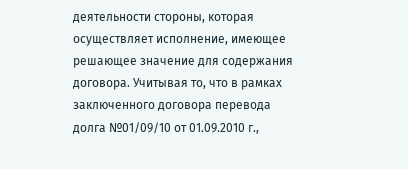деятельности стороны, которая осуществляет исполнение, имеющее решающее значение для содержания договора. Учитывая то, что в рамках заключенного договора перевода долга №01/09/10 от 01.09.2010 г.,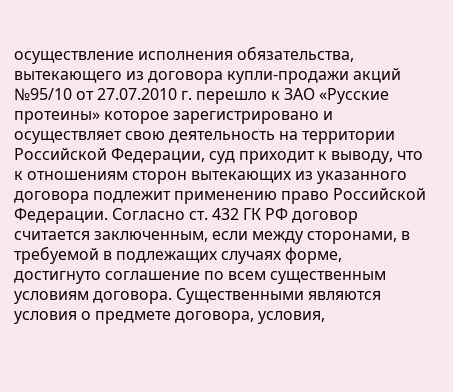осуществление исполнения обязательства, вытекающего из договора купли-продажи акций №95/10 от 27.07.2010 г. перешло к ЗАО «Русские протеины» которое зарегистрировано и осуществляет свою деятельность на территории Российской Федерации, суд приходит к выводу, что к отношениям сторон вытекающих из указанного договора подлежит применению право Российской Федерации. Согласно ст. 432 ГК РФ договор считается заключенным, если между сторонами, в требуемой в подлежащих случаях форме, достигнуто соглашение по всем существенным условиям договора. Существенными являются условия о предмете договора, условия,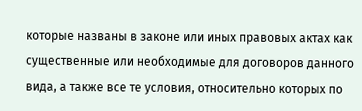которые названы в законе или иных правовых актах как существенные или необходимые для договоров данного вида, а также все те условия, относительно которых по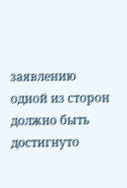заявлению одной из сторон должно быть достигнуто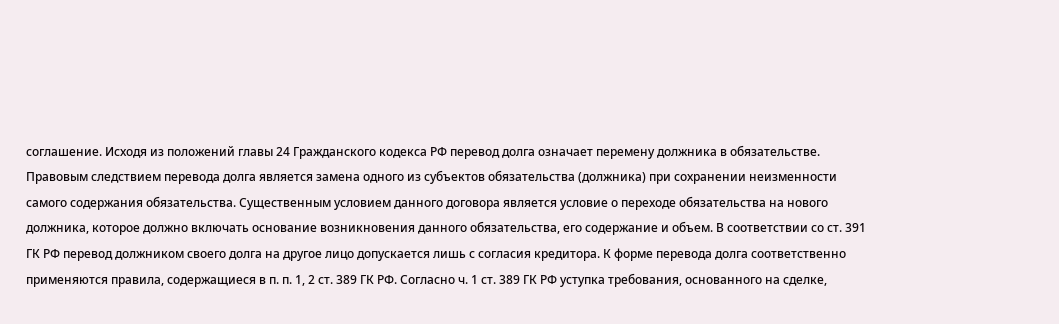соглашение. Исходя из положений главы 24 Гражданского кодекса РФ перевод долга означает перемену должника в обязательстве. Правовым следствием перевода долга является замена одного из субъектов обязательства (должника) при сохранении неизменности самого содержания обязательства. Существенным условием данного договора является условие о переходе обязательства на нового должника, которое должно включать основание возникновения данного обязательства, его содержание и объем. В соответствии со ст. 391 ГК РФ перевод должником своего долга на другое лицо допускается лишь с согласия кредитора. К форме перевода долга соответственно применяются правила, содержащиеся в п. п. 1, 2 ст. 389 ГК РФ. Согласно ч. 1 ст. 389 ГК РФ уступка требования, основанного на сделке,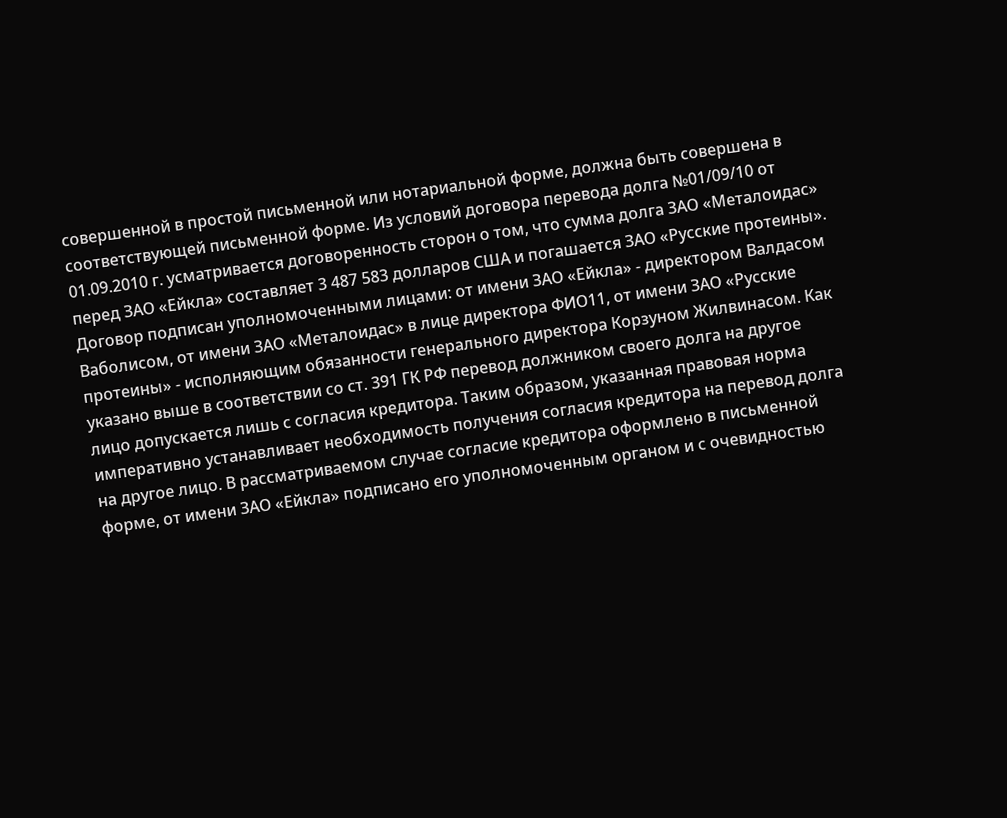совершенной в простой письменной или нотариальной форме, должна быть совершена в соответствующей письменной форме. Из условий договора перевода долга №01/09/10 от 01.09.2010 г. усматривается договоренность сторон о том, что сумма долга ЗАО «Металоидас» перед ЗАО «Ейкла» составляет 3 487 583 долларов США и погашается ЗАО «Русские протеины». Договор подписан уполномоченными лицами: от имени ЗАО «Ейкла» - директором Валдасом Ваболисом, от имени ЗАО «Металоидас» в лице директора ФИО11, от имени ЗАО «Русские протеины» - исполняющим обязанности генерального директора Корзуном Жилвинасом. Как указано выше в соответствии со ст. 391 ГК РФ перевод должником своего долга на другое лицо допускается лишь с согласия кредитора. Таким образом, указанная правовая норма императивно устанавливает необходимость получения согласия кредитора на перевод долга на другое лицо. В рассматриваемом случае согласие кредитора оформлено в письменной форме, от имени ЗАО «Ейкла» подписано его уполномоченным органом и с очевидностью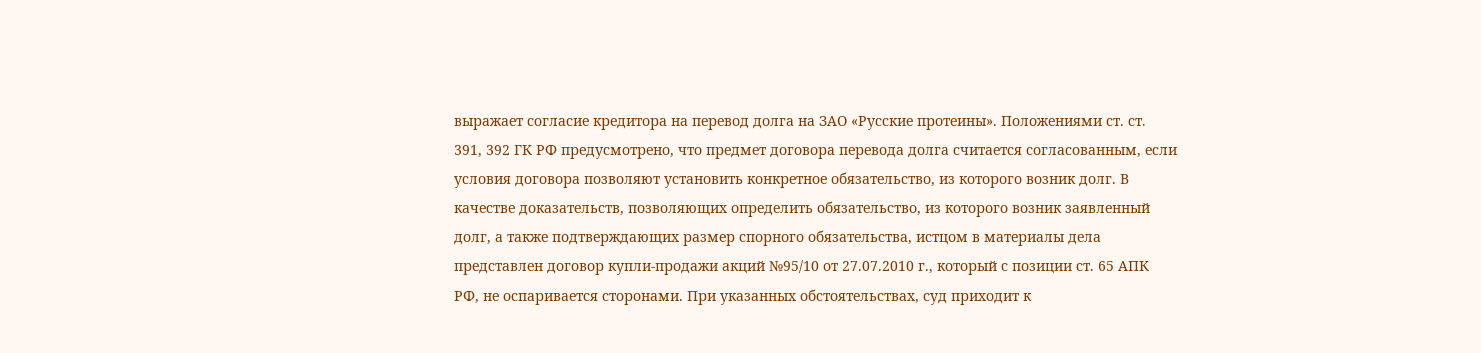выражает согласие кредитора на перевод долга на ЗАО «Русские протеины». Положениями ст. ст. 391, 392 ГК РФ предусмотрено, что предмет договора перевода долга считается согласованным, если условия договора позволяют установить конкретное обязательство, из которого возник долг. В качестве доказательств, позволяющих определить обязательство, из которого возник заявленный долг, а также подтверждающих размер спорного обязательства, истцом в материалы дела представлен договор купли-продажи акций №95/10 от 27.07.2010 г., который с позиции ст. 65 АПК РФ, не оспаривается сторонами. При указанных обстоятельствах, суд приходит к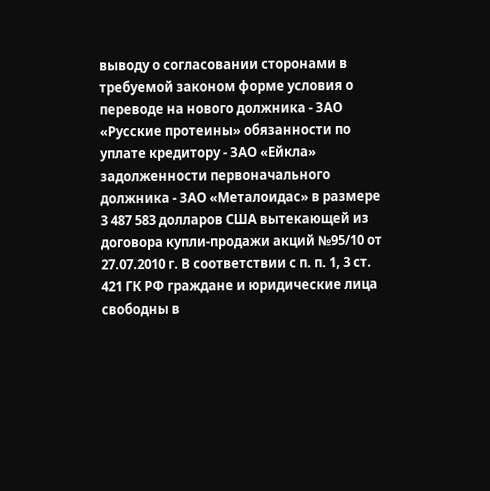выводу о согласовании сторонами в требуемой законом форме условия о переводе на нового должника - ЗАО «Русские протеины» обязанности по уплате кредитору - ЗАО «Ейкла» задолженности первоначального должника - ЗАО «Металоидас» в размере 3 487 583 долларов США вытекающей из договора купли-продажи акций №95/10 от 27.07.2010 г. В соответствии с п. п. 1, 3 ст. 421 ГК РФ граждане и юридические лица свободны в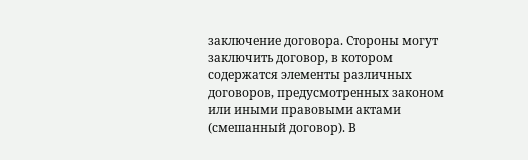заключение договора. Стороны могут заключить договор, в котором содержатся элементы различных договоров, предусмотренных законом или иными правовыми актами (смешанный договор). В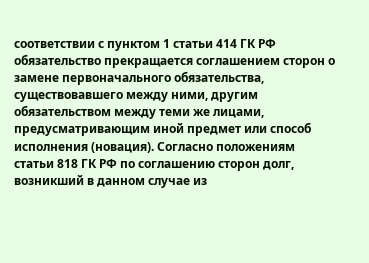соответствии с пунктом 1 статьи 414 ГК РФ обязательство прекращается соглашением сторон о замене первоначального обязательства, существовавшего между ними, другим обязательством между теми же лицами, предусматривающим иной предмет или способ исполнения (новация). Согласно положениям статьи 818 ГК РФ по соглашению сторон долг, возникший в данном случае из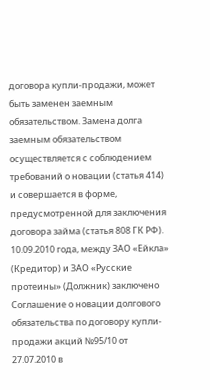договора купли-продажи, может быть заменен заемным обязательством. Замена долга заемным обязательством осуществляется с соблюдением требований о новации (статья 414) и совершается в форме, предусмотренной для заключения договора займа (статья 808 ГК РФ). 10.09.2010 года, между ЗАО «Ейкла» (Кредитор) и ЗАО «Русские протеины» (Должник) заключено Соглашение о новации долгового обязательства по договору купли-продажи акций №95/10 от 27.07.2010 в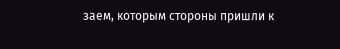заем, которым стороны пришли к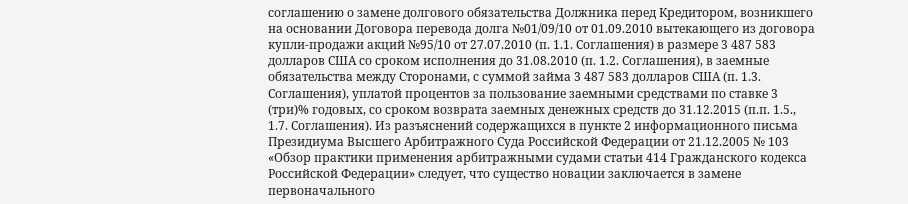соглашению о замене долгового обязательства Должника перед Кредитором, возникшего на основании Договора перевода долга №01/09/10 от 01.09.2010 вытекающего из договора купли-продажи акций №95/10 от 27.07.2010 (п. 1.1. Соглашения) в размере 3 487 583 долларов США со сроком исполнения до 31.08.2010 (п. 1.2. Соглашения), в заемные обязательства между Сторонами, с суммой займа 3 487 583 долларов США (п. 1.3. Соглашения), уплатой процентов за пользование заемными средствами по ставке 3 (три)% годовых, со сроком возврата заемных денежных средств до 31.12.2015 (п.п. 1.5., 1.7. Соглашения). Из разъяснений содержащихся в пункте 2 информационного письма Президиума Высшего Арбитражного Суда Российской Федерации от 21.12.2005 № 103 «Обзор практики применения арбитражными судами статьи 414 Гражданского кодекса Российской Федерации» следует, что существо новации заключается в замене первоначального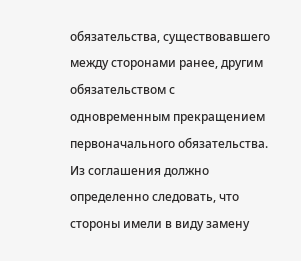обязательства, существовавшего между сторонами ранее, другим обязательством с одновременным прекращением первоначального обязательства. Из соглашения должно определенно следовать, что стороны имели в виду замену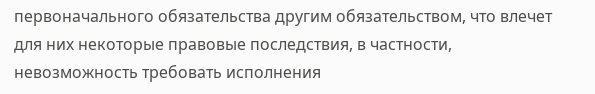первоначального обязательства другим обязательством, что влечет для них некоторые правовые последствия, в частности, невозможность требовать исполнения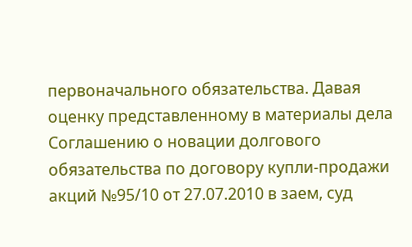первоначального обязательства. Давая оценку представленному в материалы дела Соглашению о новации долгового обязательства по договору купли-продажи акций №95/10 от 27.07.2010 в заем, суд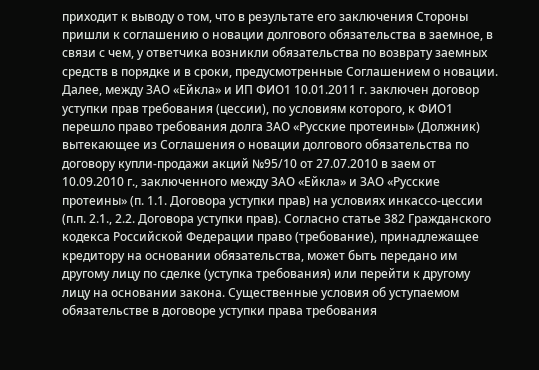приходит к выводу о том, что в результате его заключения Стороны пришли к соглашению о новации долгового обязательства в заемное, в связи с чем, у ответчика возникли обязательства по возврату заемных средств в порядке и в сроки, предусмотренные Соглашением о новации. Далее, между ЗАО «Ейкла» и ИП ФИО1 10.01.2011 г. заключен договор уступки прав требования (цессии), по условиям которого, к ФИО1 перешло право требования долга ЗАО «Русские протеины» (Должник) вытекающее из Соглашения о новации долгового обязательства по договору купли-продажи акций №95/10 от 27.07.2010 в заем от 10.09.2010 г., заключенного между ЗАО «Ейкла» и ЗАО «Русские протеины» (п. 1.1. Договора уступки прав) на условиях инкассо-цессии (п.п. 2.1., 2.2. Договора уступки прав). Согласно статье 382 Гражданского кодекса Российской Федерации право (требование), принадлежащее кредитору на основании обязательства, может быть передано им другому лицу по сделке (уступка требования) или перейти к другому лицу на основании закона. Существенные условия об уступаемом обязательстве в договоре уступки права требования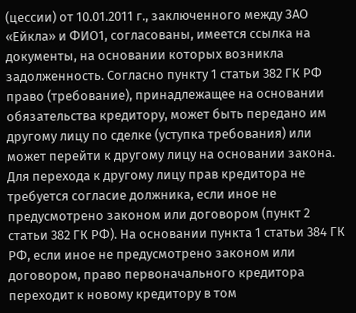(цессии) от 10.01.2011 г., заключенного между ЗАО «Ейкла» и ФИО1, согласованы, имеется ссылка на документы, на основании которых возникла задолженность. Согласно пункту 1 статьи 382 ГК РФ право (требование), принадлежащее на основании обязательства кредитору, может быть передано им другому лицу по сделке (уступка требования) или может перейти к другому лицу на основании закона. Для перехода к другому лицу прав кредитора не требуется согласие должника, если иное не предусмотрено законом или договором (пункт 2 статьи 382 ГК РФ). На основании пункта 1 статьи 384 ГК РФ, если иное не предусмотрено законом или договором, право первоначального кредитора переходит к новому кредитору в том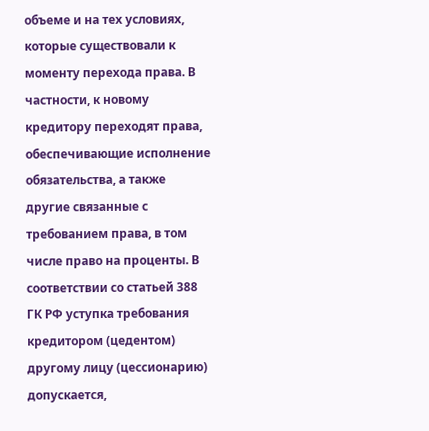объеме и на тех условиях, которые существовали к моменту перехода права. В частности, к новому кредитору переходят права, обеспечивающие исполнение обязательства, а также другие связанные с требованием права, в том числе право на проценты. В соответствии со статьей 388 ГК РФ уступка требования кредитором (цедентом) другому лицу (цессионарию) допускается,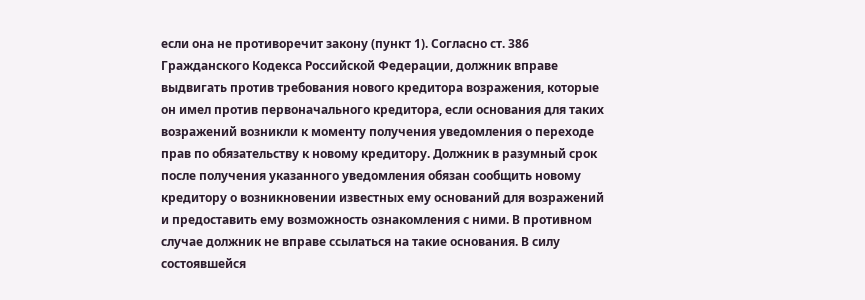если она не противоречит закону (пункт 1). Согласно ст. 386 Гражданского Кодекса Российской Федерации, должник вправе выдвигать против требования нового кредитора возражения, которые он имел против первоначального кредитора, если основания для таких возражений возникли к моменту получения уведомления о переходе прав по обязательству к новому кредитору. Должник в разумный срок после получения указанного уведомления обязан сообщить новому кредитору о возникновении известных ему оснований для возражений и предоставить ему возможность ознакомления с ними. В противном случае должник не вправе ссылаться на такие основания. В силу состоявшейся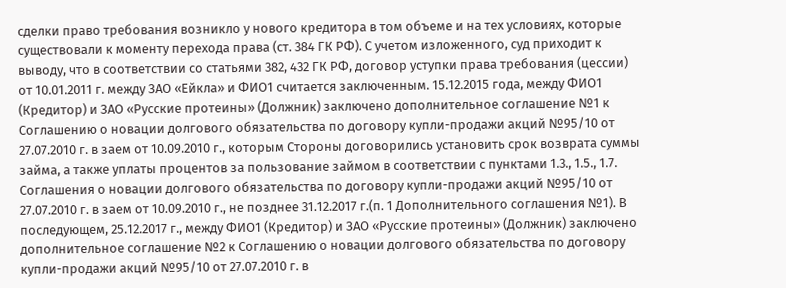сделки право требования возникло у нового кредитора в том объеме и на тех условиях, которые существовали к моменту перехода права (ст. 384 ГК РФ). С учетом изложенного, суд приходит к выводу, что в соответствии со статьями 382, 432 ГК РФ, договор уступки права требования (цессии) от 10.01.2011 г. между ЗАО «Ейкла» и ФИО1 считается заключенным. 15.12.2015 года, между ФИО1 (Кредитор) и ЗАО «Русские протеины» (Должник) заключено дополнительное соглашение №1 к Соглашению о новации долгового обязательства по договору купли-продажи акций №95/10 от 27.07.2010 г. в заем от 10.09.2010 г., которым Стороны договорились установить срок возврата суммы займа, а также уплаты процентов за пользование займом в соответствии с пунктами 1.3., 1.5., 1.7. Соглашения о новации долгового обязательства по договору купли-продажи акций №95/10 от 27.07.2010 г. в заем от 10.09.2010 г., не позднее 31.12.2017 г.(п. 1 Дополнительного соглашения №1). В последующем, 25.12.2017 г., между ФИО1 (Кредитор) и ЗАО «Русские протеины» (Должник) заключено дополнительное соглашение №2 к Соглашению о новации долгового обязательства по договору купли-продажи акций №95/10 от 27.07.2010 г. в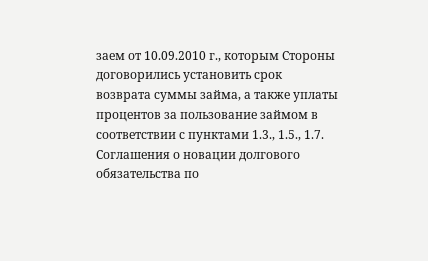заем от 10.09.2010 г., которым Стороны договорились установить срок возврата суммы займа, а также уплаты процентов за пользование займом в соответствии с пунктами 1.3., 1.5., 1.7. Соглашения о новации долгового обязательства по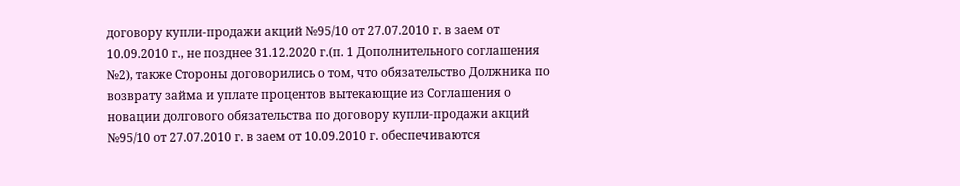договору купли-продажи акций №95/10 от 27.07.2010 г. в заем от 10.09.2010 г., не позднее 31.12.2020 г.(п. 1 Дополнительного соглашения №2), также Стороны договорились о том, что обязательство Должника по возврату займа и уплате процентов вытекающие из Соглашения о новации долгового обязательства по договору купли-продажи акций №95/10 от 27.07.2010 г. в заем от 10.09.2010 г. обеспечиваются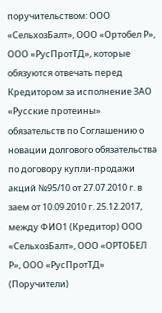поручительством: ООО «СельхозБалт», ООО «Ортобел Р», ООО «РусПротТД», которые обязуются отвечать перед Кредитором за исполнение ЗАО «Русские протеины» обязательств по Соглашению о новации долгового обязательства по договору купли-продажи акций №95/10 от 27.07.2010 г. в заем от 10.09.2010 г. 25.12.2017, между ФИО1 (Кредитор) ООО «СельхозБалт», ООО «ОРТОБЕЛ Р», ООО «РусПротТД» (Поручители)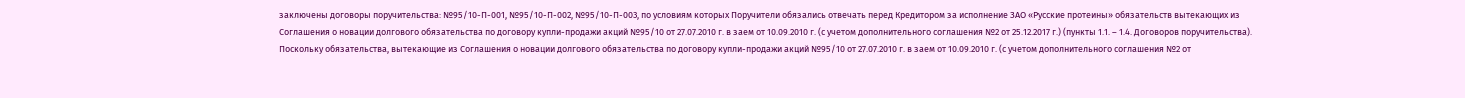заключены договоры поручительства: №95/10-П-001, №95/10-П-002, №95/10-П-003, по условиям которых Поручители обязались отвечать перед Кредитором за исполнение ЗАО «Русские протеины» обязательств вытекающих из Соглашения о новации долгового обязательства по договору купли-продажи акций №95/10 от 27.07.2010 г. в заем от 10.09.2010 г. (с учетом дополнительного соглашения №2 от 25.12.2017 г.) (пункты 1.1. – 1.4. Договоров поручительства). Поскольку обязательства, вытекающие из Соглашения о новации долгового обязательства по договору купли-продажи акций №95/10 от 27.07.2010 г. в заем от 10.09.2010 г. (с учетом дополнительного соглашения №2 от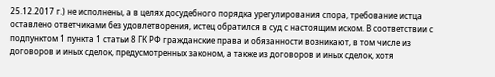25.12.2017 г.) не исполнены, а в целях досудебного порядка урегулирования спора, требование истца оставлено ответчиками без удовлетворения, истец обратился в суд с настоящим иском. В соответствии с подпунктом 1 пункта 1 статьи 8 ГК РФ гражданские права и обязанности возникают, в том числе из договоров и иных сделок, предусмотренных законом, а также из договоров и иных сделок, хотя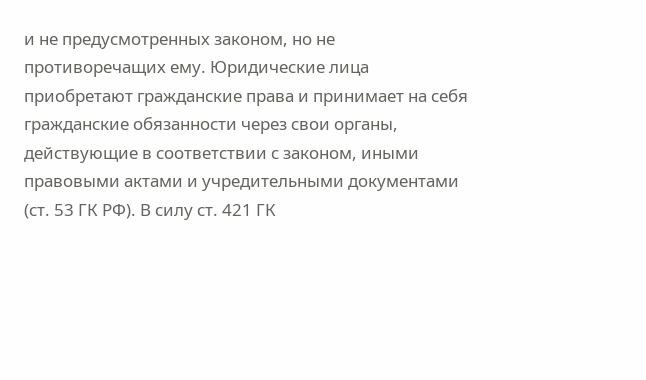и не предусмотренных законом, но не противоречащих ему. Юридические лица приобретают гражданские права и принимает на себя гражданские обязанности через свои органы, действующие в соответствии с законом, иными правовыми актами и учредительными документами (ст. 53 ГК РФ). В силу ст. 421 ГК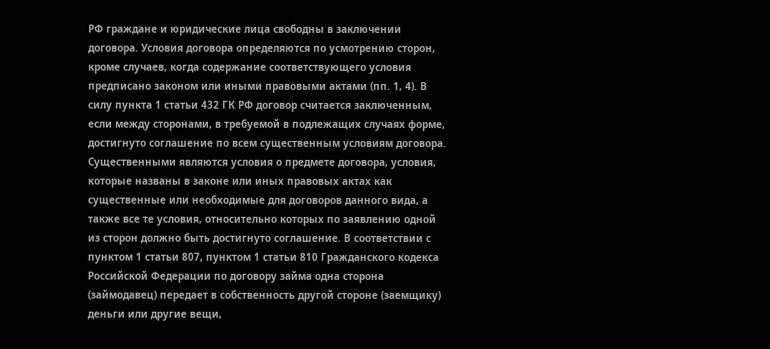РФ граждане и юридические лица свободны в заключении договора. Условия договора определяются по усмотрению сторон, кроме случаев, когда содержание соответствующего условия предписано законом или иными правовыми актами (пп. 1, 4). В силу пункта 1 статьи 432 ГК РФ договор считается заключенным, если между сторонами, в требуемой в подлежащих случаях форме, достигнуто соглашение по всем существенным условиям договора. Существенными являются условия о предмете договора, условия, которые названы в законе или иных правовых актах как существенные или необходимые для договоров данного вида, а также все те условия, относительно которых по заявлению одной из сторон должно быть достигнуто соглашение. В соответствии с пунктом 1 статьи 807, пунктом 1 статьи 810 Гражданского кодекса Российской Федерации по договору займа одна сторона (займодавец) передает в собственность другой стороне (заемщику) деньги или другие вещи,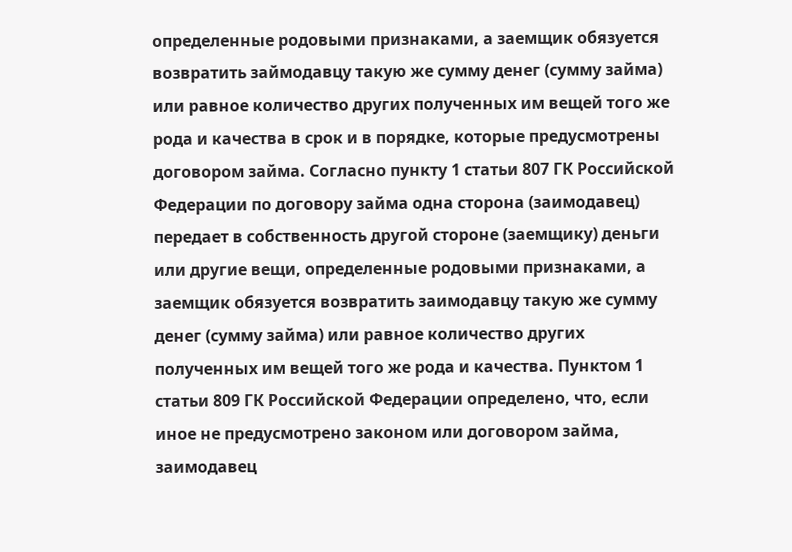определенные родовыми признаками, а заемщик обязуется возвратить займодавцу такую же сумму денег (сумму займа) или равное количество других полученных им вещей того же рода и качества в срок и в порядке, которые предусмотрены договором займа. Согласно пункту 1 статьи 807 ГК Российской Федерации по договору займа одна сторона (заимодавец) передает в собственность другой стороне (заемщику) деньги или другие вещи, определенные родовыми признаками, а заемщик обязуется возвратить заимодавцу такую же сумму денег (сумму займа) или равное количество других полученных им вещей того же рода и качества. Пунктом 1 статьи 809 ГК Российской Федерации определено, что, если иное не предусмотрено законом или договором займа, заимодавец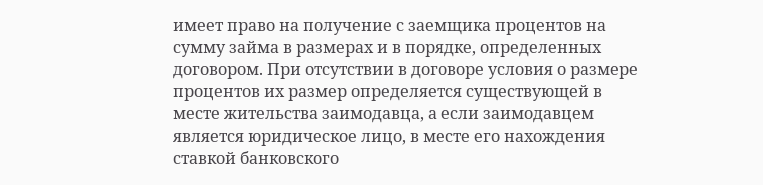имеет право на получение с заемщика процентов на сумму займа в размерах и в порядке, определенных договором. При отсутствии в договоре условия о размере процентов их размер определяется существующей в месте жительства заимодавца, а если заимодавцем является юридическое лицо, в месте его нахождения ставкой банковского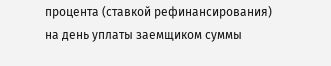процента (ставкой рефинансирования) на день уплаты заемщиком суммы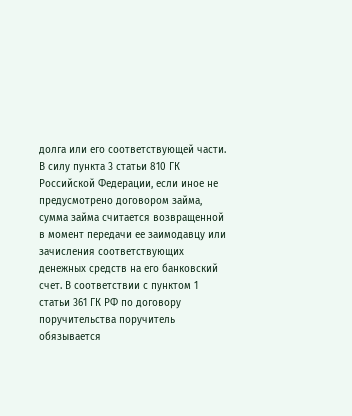долга или его соответствующей части. В силу пункта 3 статьи 810 ГК Российской Федерации, если иное не предусмотрено договором займа, сумма займа считается возвращенной в момент передачи ее заимодавцу или зачисления соответствующих денежных средств на его банковский счет. В соответствии с пунктом 1 статьи 361 ГК РФ по договору поручительства поручитель обязывается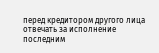перед кредитором другого лица отвечать за исполнение последним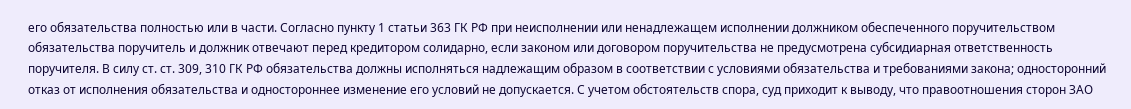его обязательства полностью или в части. Согласно пункту 1 статьи 363 ГК РФ при неисполнении или ненадлежащем исполнении должником обеспеченного поручительством обязательства поручитель и должник отвечают перед кредитором солидарно, если законом или договором поручительства не предусмотрена субсидиарная ответственность поручителя. В силу ст. ст. 309, 310 ГК РФ обязательства должны исполняться надлежащим образом в соответствии с условиями обязательства и требованиями закона; односторонний отказ от исполнения обязательства и одностороннее изменение его условий не допускается. С учетом обстоятельств спора, суд приходит к выводу, что правоотношения сторон ЗАО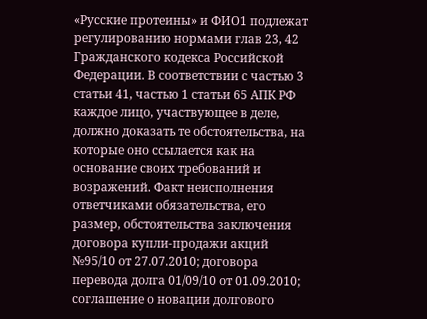«Русские протеины» и ФИО1 подлежат регулированию нормами глав 23, 42 Гражданского кодекса Российской Федерации. В соответствии с частью 3 статьи 41, частью 1 статьи 65 АПК РФ каждое лицо, участвующее в деле, должно доказать те обстоятельства, на которые оно ссылается как на основание своих требований и возражений. Факт неисполнения ответчиками обязательства, его размер, обстоятельства заключения договора купли-продажи акций №95/10 от 27.07.2010; договора перевода долга 01/09/10 от 01.09.2010; соглашение о новации долгового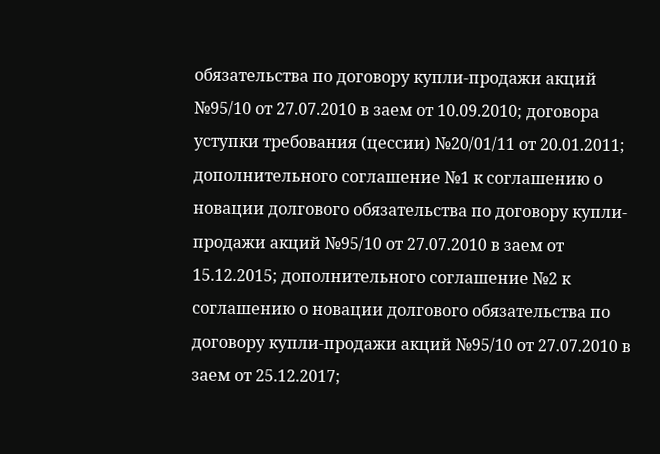обязательства по договору купли-продажи акций №95/10 от 27.07.2010 в заем от 10.09.2010; договора уступки требования (цессии) №20/01/11 от 20.01.2011; дополнительного соглашение №1 к соглашению о новации долгового обязательства по договору купли-продажи акций №95/10 от 27.07.2010 в заем от 15.12.2015; дополнительного соглашение №2 к соглашению о новации долгового обязательства по договору купли-продажи акций №95/10 от 27.07.2010 в заем от 25.12.2017;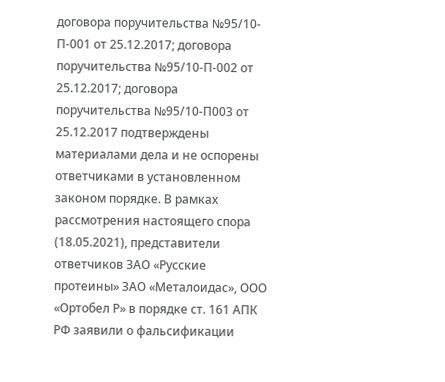договора поручительства №95/10-П-001 от 25.12.2017; договора поручительства №95/10-П-002 от 25.12.2017; договора поручительства №95/10-П003 от 25.12.2017 подтверждены материалами дела и не оспорены ответчиками в установленном законом порядке. В рамках рассмотрения настоящего спора (18.05.2021), представители ответчиков ЗАО «Русские протеины» ЗАО «Металоидас», ООО «Ортобел Р» в порядке ст. 161 АПК РФ заявили о фальсификации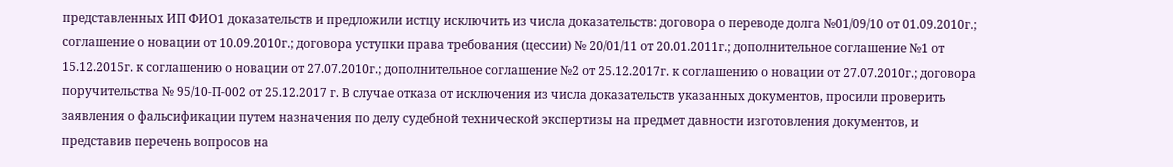представленных ИП ФИО1 доказательств и предложили истцу исключить из числа доказательств: договора о переводе долга №01/09/10 от 01.09.2010г.; соглашение о новации от 10.09.2010г.; договора уступки права требования (цессии) № 20/01/11 от 20.01.2011г.; дополнительное соглашение №1 от 15.12.2015г. к соглашению о новации от 27.07.2010г.; дополнительное соглашение №2 от 25.12.2017г. к соглашению о новации от 27.07.2010г.; договора поручительства № 95/10-П-002 от 25.12.2017 г. В случае отказа от исключения из числа доказательств указанных документов, просили проверить заявления о фальсификации путем назначения по делу судебной технической экспертизы на предмет давности изготовления документов, и представив перечень вопросов на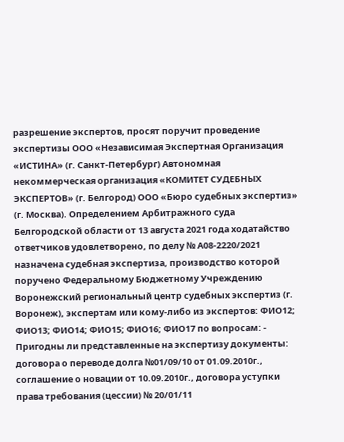разрешение экспертов, просят поручит проведение экспертизы ООО «Независимая Экспертная Организация «ИСТИНА» (г. Санкт-Петербург) Автономная некоммерческая организация «КОМИТЕТ СУДЕБНЫХ ЭКСПЕРТОВ» (г. Белгород) ООО «Бюро судебных экспертиз» (г. Москва). Определением Арбитражного суда Белгородской области от 13 августа 2021 года ходатайство ответчиков удовлетворено, по делу № А08-2220/2021 назначена судебная экспертиза, производство которой поручено Федеральному Бюджетному Учреждению Воронежский региональный центр судебных экспертиз (г. Воронеж), экспертам или кому-либо из экспертов: ФИО12; ФИО13; ФИО14; ФИО15; ФИО16; ФИО17 по вопросам: - Пригодны ли представленные на экспертизу документы: договора о переводе долга №01/09/10 от 01.09.2010г., соглашение о новации от 10.09.2010г., договора уступки права требования (цессии) № 20/01/11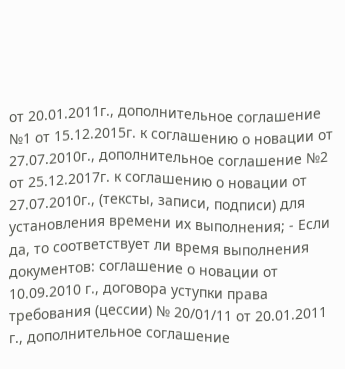от 20.01.2011г., дополнительное соглашение №1 от 15.12.2015г. к соглашению о новации от 27.07.2010г., дополнительное соглашение №2 от 25.12.2017г. к соглашению о новации от 27.07.2010г., (тексты, записи, подписи) для установления времени их выполнения; - Если да, то соответствует ли время выполнения документов: соглашение о новации от 10.09.2010 г., договора уступки права требования (цессии) № 20/01/11 от 20.01.2011 г., дополнительное соглашение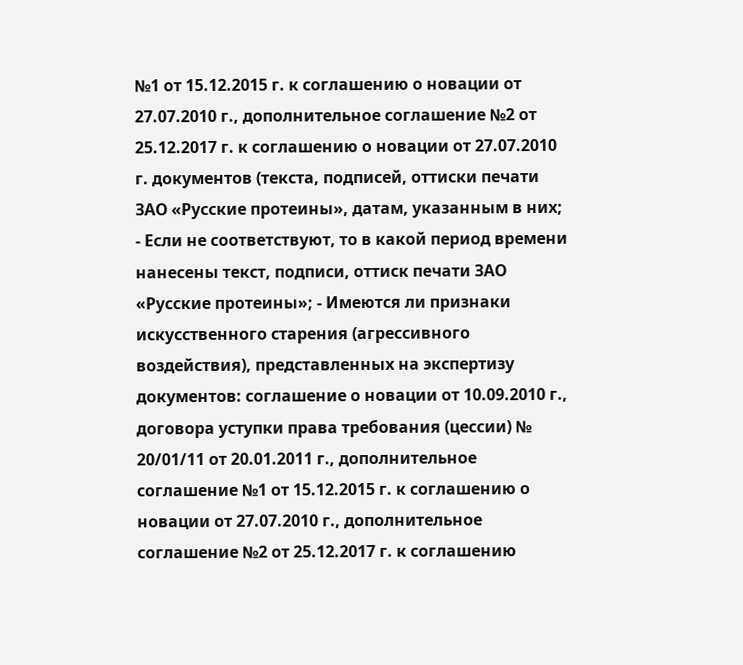№1 от 15.12.2015 г. к соглашению о новации от 27.07.2010 г., дополнительное соглашение №2 от 25.12.2017 г. к соглашению о новации от 27.07.2010 г. документов (текста, подписей, оттиски печати ЗАО «Русские протеины», датам, указанным в них; - Если не соответствуют, то в какой период времени нанесены текст, подписи, оттиск печати ЗАО «Русские протеины»; - Имеются ли признаки искусственного старения (агрессивного воздействия), представленных на экспертизу документов: соглашение о новации от 10.09.2010 г., договора уступки права требования (цессии) № 20/01/11 от 20.01.2011 г., дополнительное соглашение №1 от 15.12.2015 г. к соглашению о новации от 27.07.2010 г., дополнительное соглашение №2 от 25.12.2017 г. к соглашению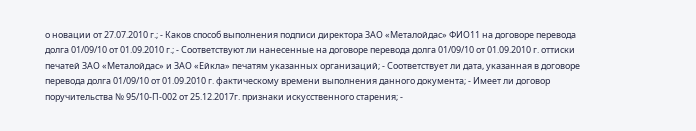о новации от 27.07.2010 г.; - Каков способ выполнения подписи директора ЗАО «Металойдас» ФИО11 на договоре перевода долга 01/09/10 от 01.09.2010 г.; - Соответствуют ли нанесенные на договоре перевода долга 01/09/10 от 01.09.2010 г. оттиски печатей ЗАО «Металойдас» и ЗАО «Ейкла» печатям указанных организаций; - Соответствует ли дата, указанная в договоре перевода долга 01/09/10 от 01.09.2010 г. фактическому времени выполнения данного документа; - Имеет ли договор поручительства № 95/10-П-002 от 25.12.2017г. признаки искусственного старения; -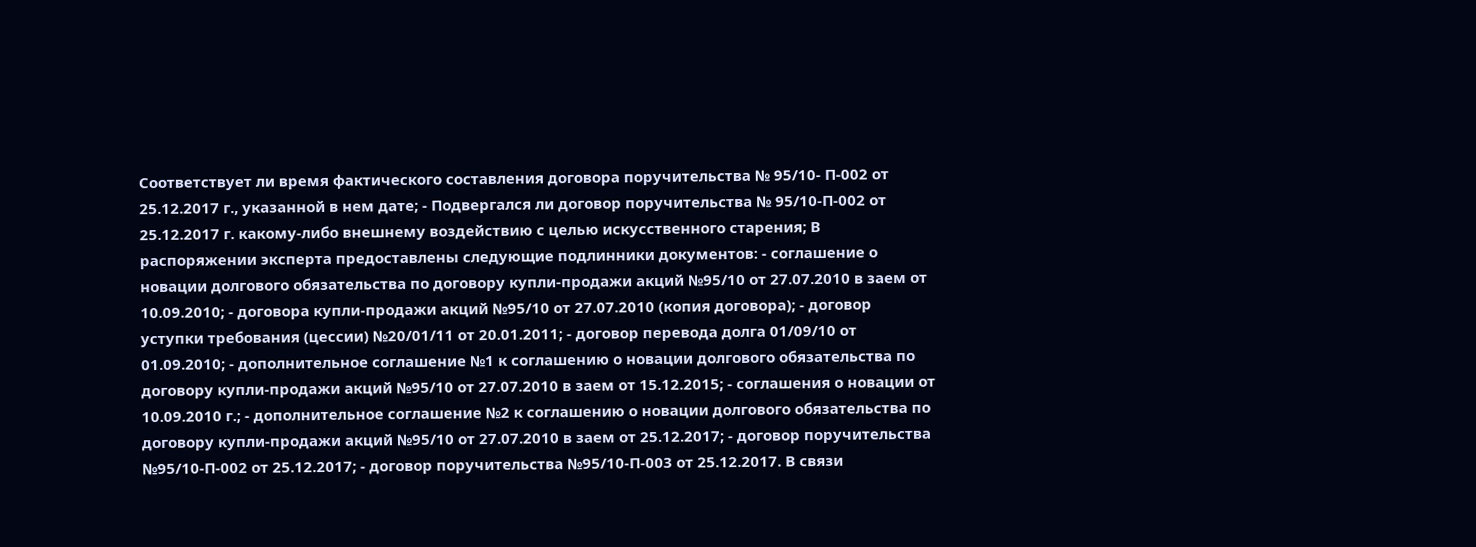Соответствует ли время фактического составления договора поручительства № 95/10- П-002 от 25.12.2017 г., указанной в нем дате; - Подвергался ли договор поручительства № 95/10-П-002 от 25.12.2017 г. какому-либо внешнему воздействию с целью искусственного старения; В распоряжении эксперта предоставлены следующие подлинники документов: - соглашение о новации долгового обязательства по договору купли-продажи акций №95/10 от 27.07.2010 в заем от 10.09.2010; - договора купли-продажи акций №95/10 от 27.07.2010 (копия договора); - договор уступки требования (цессии) №20/01/11 от 20.01.2011; - договор перевода долга 01/09/10 от 01.09.2010; - дополнительное соглашение №1 к соглашению о новации долгового обязательства по договору купли-продажи акций №95/10 от 27.07.2010 в заем от 15.12.2015; - соглашения о новации от 10.09.2010 г.; - дополнительное соглашение №2 к соглашению о новации долгового обязательства по договору купли-продажи акций №95/10 от 27.07.2010 в заем от 25.12.2017; - договор поручительства №95/10-П-002 от 25.12.2017; - договор поручительства №95/10-П-003 от 25.12.2017. В связи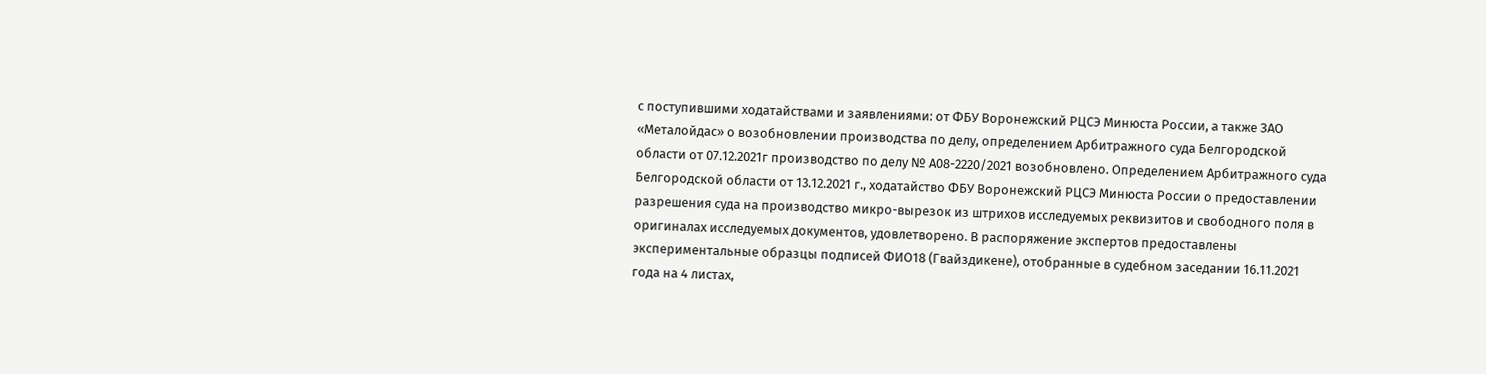с поступившими ходатайствами и заявлениями: от ФБУ Воронежский РЦСЭ Минюста России, а также ЗАО «Металойдас» о возобновлении производства по делу, определением Арбитражного суда Белгородской области от 07.12.2021г производство по делу № А08-2220/2021 возобновлено. Определением Арбитражного суда Белгородской области от 13.12.2021 г., ходатайство ФБУ Воронежский РЦСЭ Минюста России о предоставлении разрешения суда на производство микро-вырезок из штрихов исследуемых реквизитов и свободного поля в оригиналах исследуемых документов, удовлетворено. В распоряжение экспертов предоставлены экспериментальные образцы подписей ФИО18 (Гвайздикене), отобранные в судебном заседании 16.11.2021 года на 4 листах,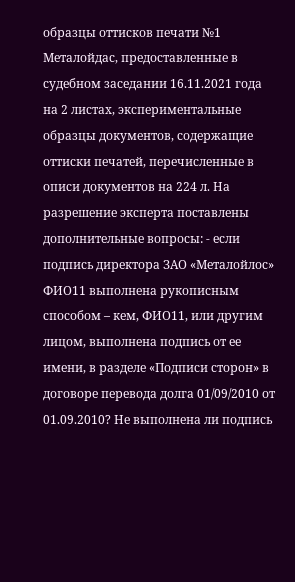образцы оттисков печати №1 Металойдас, предоставленные в судебном заседании 16.11.2021 года на 2 листах, экспериментальные образцы документов, содержащие оттиски печатей, перечисленные в описи документов на 224 л. На разрешение эксперта поставлены дополнительные вопросы: - если подпись директора ЗАО «Металойлос» ФИО11 выполнена рукописным способом – кем, ФИО11, или другим лицом, выполнена подпись от ее имени, в разделе «Подписи сторон» в договоре перевода долга 01/09/2010 от 01.09.2010? Не выполнена ли подпись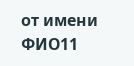от имени ФИО11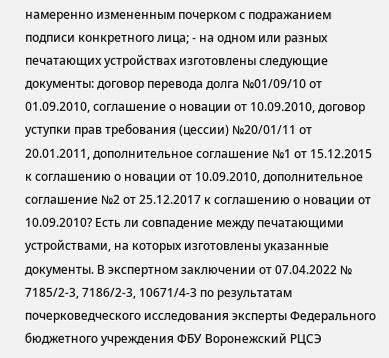намеренно измененным почерком с подражанием подписи конкретного лица; - на одном или разных печатающих устройствах изготовлены следующие документы: договор перевода долга №01/09/10 от 01.09.2010, соглашение о новации от 10.09.2010, договор уступки прав требования (цессии) №20/01/11 от 20.01.2011, дополнительное соглашение №1 от 15.12.2015 к соглашению о новации от 10.09.2010, дополнительное соглашение №2 от 25.12.2017 к соглашению о новации от 10.09.2010? Есть ли совпадение между печатающими устройствами, на которых изготовлены указанные документы. В экспертном заключении от 07.04.2022 № 7185/2-3, 7186/2-3, 10671/4-3 по результатам почерковедческого исследования эксперты Федерального бюджетного учреждения ФБУ Воронежский РЦСЭ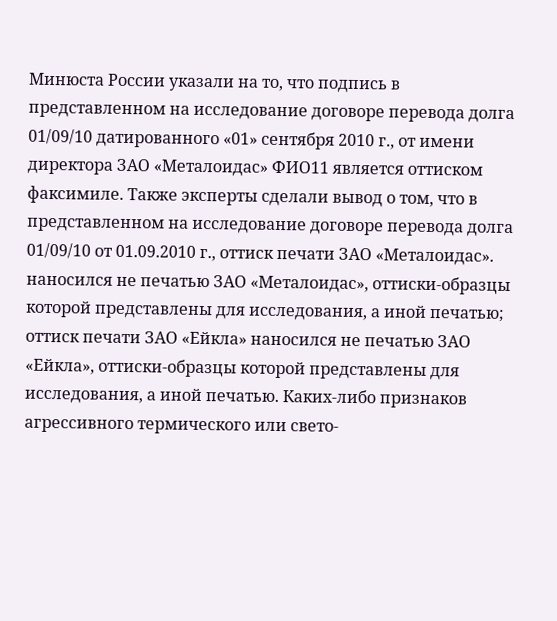Минюста России указали на то, что подпись в представленном на исследование договоре перевода долга 01/09/10 датированного «01» сентября 2010 г., от имени директора ЗАО «Металоидас» ФИО11 является оттиском факсимиле. Также эксперты сделали вывод о том, что в представленном на исследование договоре перевода долга 01/09/10 от 01.09.2010 г., оттиск печати ЗАО «Металоидас». наносился не печатью ЗАО «Металоидас», оттиски-образцы которой представлены для исследования, а иной печатью; оттиск печати ЗАО «Ейкла» наносился не печатью ЗАО «Ейкла», оттиски-образцы которой представлены для исследования, а иной печатью. Каких-либо признаков агрессивного термического или свето-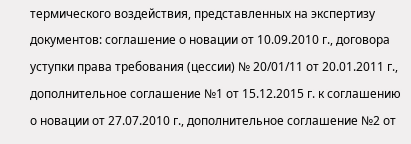термического воздействия, представленных на экспертизу документов: соглашение о новации от 10.09.2010 г., договора уступки права требования (цессии) № 20/01/11 от 20.01.2011 г., дополнительное соглашение №1 от 15.12.2015 г. к соглашению о новации от 27.07.2010 г., дополнительное соглашение №2 от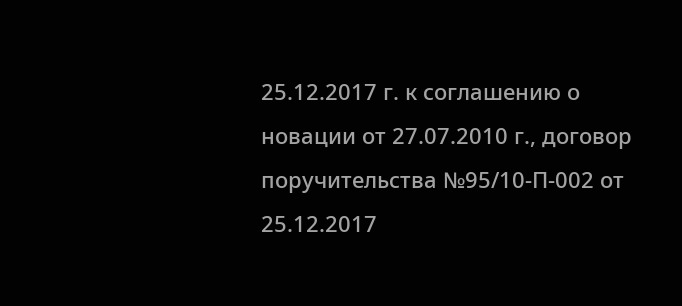25.12.2017 г. к соглашению о новации от 27.07.2010 г., договор поручительства №95/10-П-002 от 25.12.2017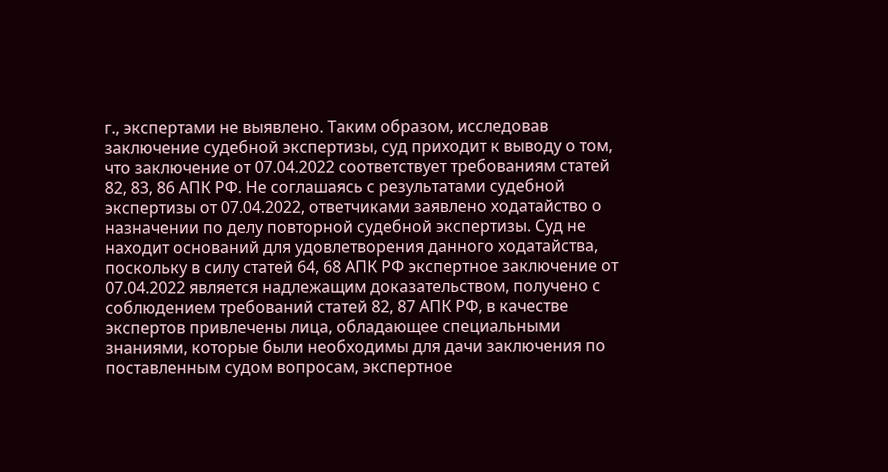г., экспертами не выявлено. Таким образом, исследовав заключение судебной экспертизы, суд приходит к выводу о том, что заключение от 07.04.2022 соответствует требованиям статей 82, 83, 86 АПК РФ. Не соглашаясь с результатами судебной экспертизы от 07.04.2022, ответчиками заявлено ходатайство о назначении по делу повторной судебной экспертизы. Суд не находит оснований для удовлетворения данного ходатайства, поскольку в силу статей 64, 68 АПК РФ экспертное заключение от 07.04.2022 является надлежащим доказательством, получено с соблюдением требований статей 82, 87 АПК РФ, в качестве экспертов привлечены лица, обладающее специальными знаниями, которые были необходимы для дачи заключения по поставленным судом вопросам, экспертное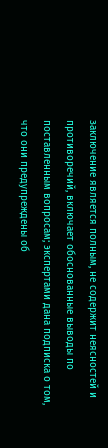заключение является полным, не содержит неясностей и противоречий, включает обоснованные выводы по поставленным вопросам; экспертами дана подписка о том, что они предупреждены об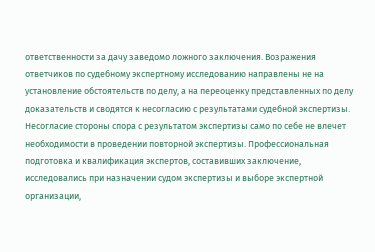ответственности за дачу заведомо ложного заключения. Возражения ответчиков по судебному экспертному исследованию направлены не на установление обстоятельств по делу, а на переоценку представленных по делу доказательств и сводятся к несогласию с результатами судебной экспертизы. Несогласие стороны спора с результатом экспертизы само по себе не влечет необходимости в проведении повторной экспертизы. Профессиональная подготовка и квалификация экспертов, составивших заключение, исследовались при назначении судом экспертизы и выборе экспертной организации,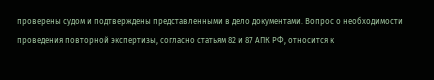проверены судом и подтверждены представленными в дело документами. Вопрос о необходимости проведения повторной экспертизы, согласно статьям 82 и 87 АПК РФ, относится к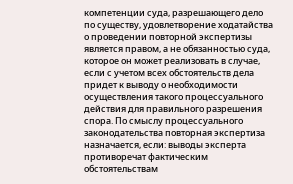компетенции суда, разрешающего дело по существу, удовлетворение ходатайства о проведении повторной экспертизы является правом, а не обязанностью суда, которое он может реализовать в случае, если с учетом всех обстоятельств дела придет к выводу о необходимости осуществления такого процессуального действия для правильного разрешения спора. По смыслу процессуального законодательства повторная экспертиза назначается, если: выводы эксперта противоречат фактическим обстоятельствам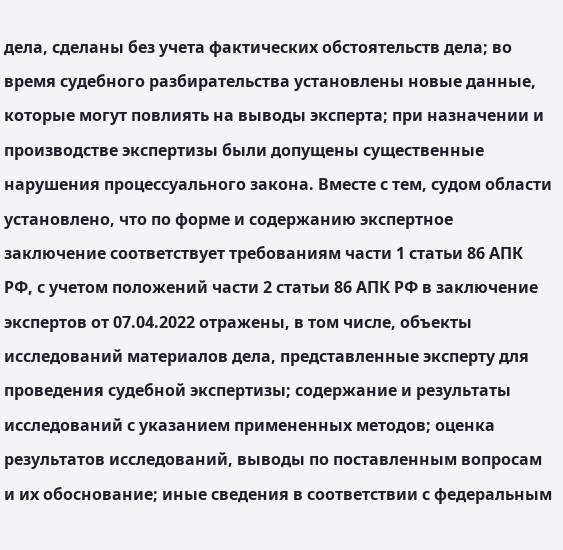дела, сделаны без учета фактических обстоятельств дела; во время судебного разбирательства установлены новые данные, которые могут повлиять на выводы эксперта; при назначении и производстве экспертизы были допущены существенные нарушения процессуального закона. Вместе с тем, судом области установлено, что по форме и содержанию экспертное заключение соответствует требованиям части 1 статьи 86 АПК РФ, с учетом положений части 2 статьи 86 АПК РФ в заключение экспертов от 07.04.2022 отражены, в том числе, объекты исследований материалов дела, представленные эксперту для проведения судебной экспертизы; содержание и результаты исследований с указанием примененных методов; оценка результатов исследований, выводы по поставленным вопросам и их обоснование; иные сведения в соответствии с федеральным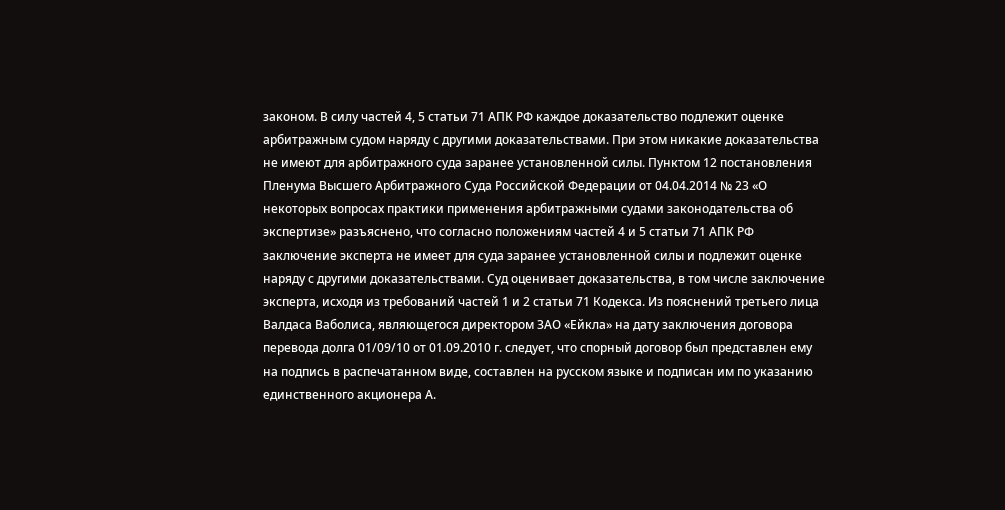законом. В силу частей 4, 5 статьи 71 АПК РФ каждое доказательство подлежит оценке арбитражным судом наряду с другими доказательствами. При этом никакие доказательства не имеют для арбитражного суда заранее установленной силы. Пунктом 12 постановления Пленума Высшего Арбитражного Суда Российской Федерации от 04.04.2014 № 23 «О некоторых вопросах практики применения арбитражными судами законодательства об экспертизе» разъяснено, что согласно положениям частей 4 и 5 статьи 71 АПК РФ заключение эксперта не имеет для суда заранее установленной силы и подлежит оценке наряду с другими доказательствами. Суд оценивает доказательства, в том числе заключение эксперта, исходя из требований частей 1 и 2 статьи 71 Кодекса. Из пояснений третьего лица Валдаса Ваболиса, являющегося директором ЗАО «Ейкла» на дату заключения договора перевода долга 01/09/10 от 01.09.2010 г. следует, что спорный договор был представлен ему на подпись в распечатанном виде, составлен на русском языке и подписан им по указанию единственного акционера А.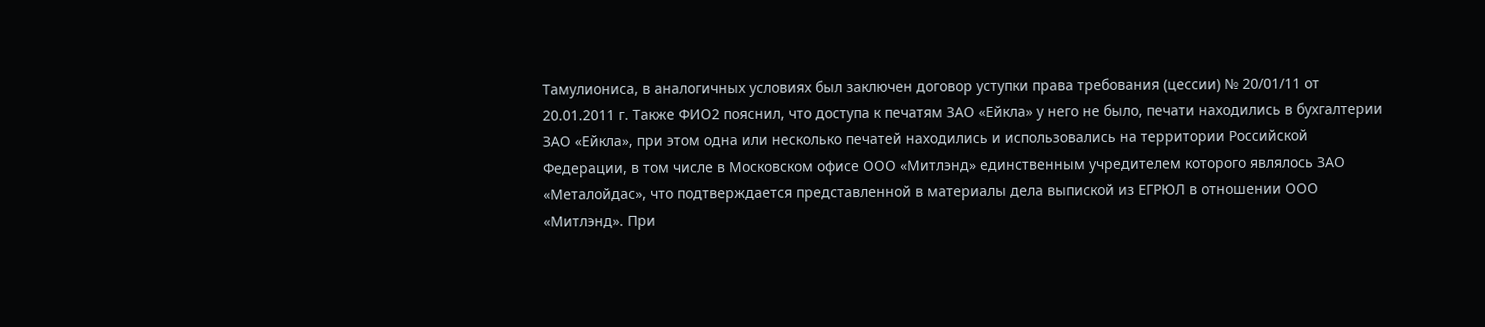Тамулиониса, в аналогичных условиях был заключен договор уступки права требования (цессии) № 20/01/11 от 20.01.2011 г. Также ФИО2 пояснил, что доступа к печатям ЗАО «Ейкла» у него не было, печати находились в бухгалтерии ЗАО «Ейкла», при этом одна или несколько печатей находились и использовались на территории Российской Федерации, в том числе в Московском офисе ООО «Митлэнд» единственным учредителем которого являлось ЗАО «Металойдас», что подтверждается представленной в материалы дела выпиской из ЕГРЮЛ в отношении ООО «Митлэнд». При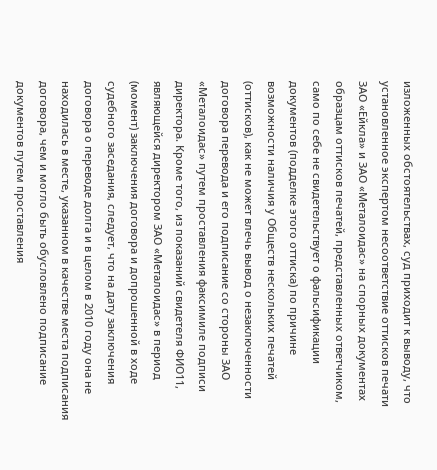изложенных обстоятельствах, суд приходит к выводу, что установленное экспертом несоответствие оттисков печати ЗАО «Ейкла» и ЗАО «Металоидас» на спорных документах образцам оттисков печатей, представленных ответчиком, само по себе не свидетельствует о фальсификации документов (подделке этого оттиска) по причине возможности наличия у Обществ нескольких печатей (оттисков), как не может влечь вывод о незаключенности договора перевода и его подписание со стороны ЗАО «Металоидас» путем проставления факсимиле подписи директора. Кроме того, из показаний свидетеля ФИО11, являющейся директором ЗАО «Металоидас» в период (момент) заключения договора и допрошенной в ходе судебного заседания, следует, что на дату заключения договора о переводе долга и в целом в 2010 году она не находилась в месте, указанном в качестве места подписания договора, чем и могло быть обусловлено подписание документов путем проставления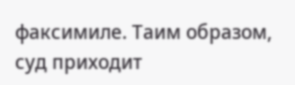факсимиле. Таим образом, суд приходит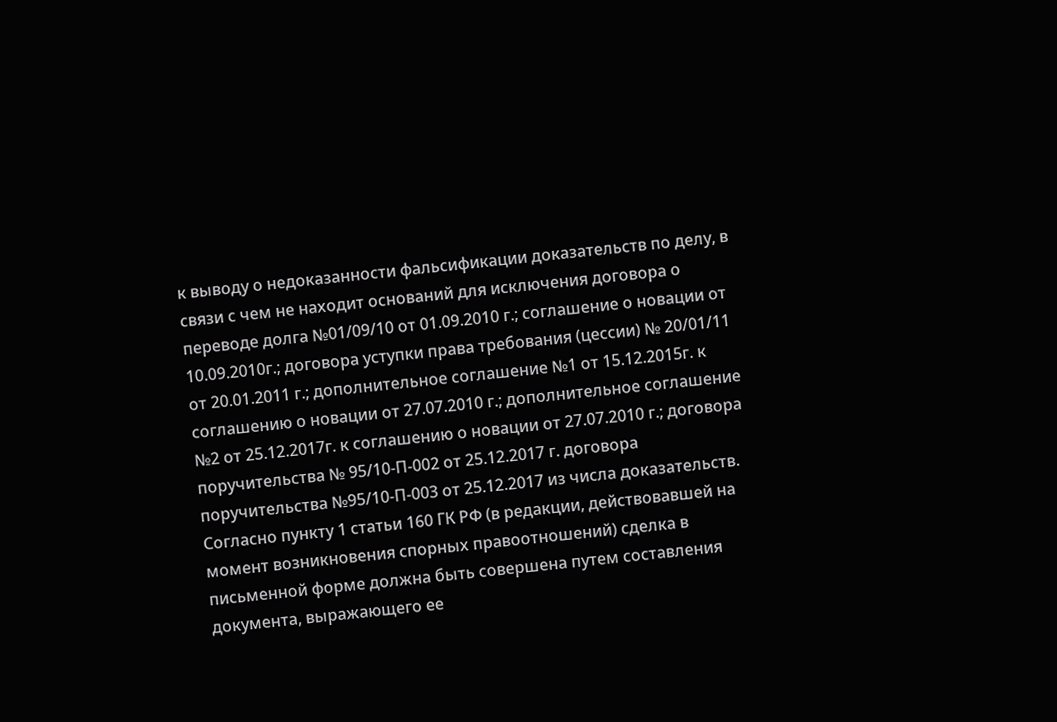к выводу о недоказанности фальсификации доказательств по делу, в связи с чем не находит оснований для исключения договора о переводе долга №01/09/10 от 01.09.2010 г.; соглашение о новации от 10.09.2010г.; договора уступки права требования (цессии) № 20/01/11 от 20.01.2011 г.; дополнительное соглашение №1 от 15.12.2015г. к соглашению о новации от 27.07.2010 г.; дополнительное соглашение №2 от 25.12.2017г. к соглашению о новации от 27.07.2010 г.; договора поручительства № 95/10-П-002 от 25.12.2017 г. договора поручительства №95/10-П-003 от 25.12.2017 из числа доказательств. Согласно пункту 1 статьи 160 ГК РФ (в редакции, действовавшей на момент возникновения спорных правоотношений) сделка в письменной форме должна быть совершена путем составления документа, выражающего ее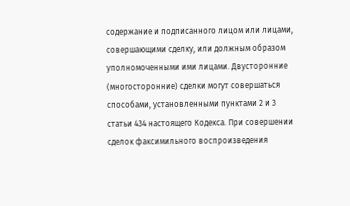содержание и подписанного лицом или лицами, совершающими сделку, или должным образом уполномоченными ими лицами. Двусторонние (многосторонние) сделки могут совершаться способами, установленными пунктами 2 и 3 статьи 434 настоящего Кодекса. При совершении сделок факсимильного воспроизведения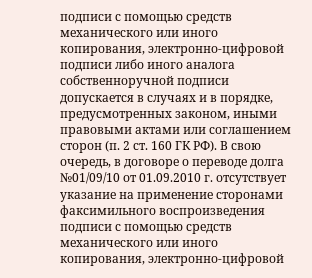подписи с помощью средств механического или иного копирования, электронно-цифровой подписи либо иного аналога собственноручной подписи допускается в случаях и в порядке, предусмотренных законом, иными правовыми актами или соглашением сторон (п. 2 ст. 160 ГК РФ). В свою очередь, в договоре о переводе долга №01/09/10 от 01.09.2010 г. отсутствует указание на применение сторонами факсимильного воспроизведения подписи с помощью средств механического или иного копирования, электронно-цифровой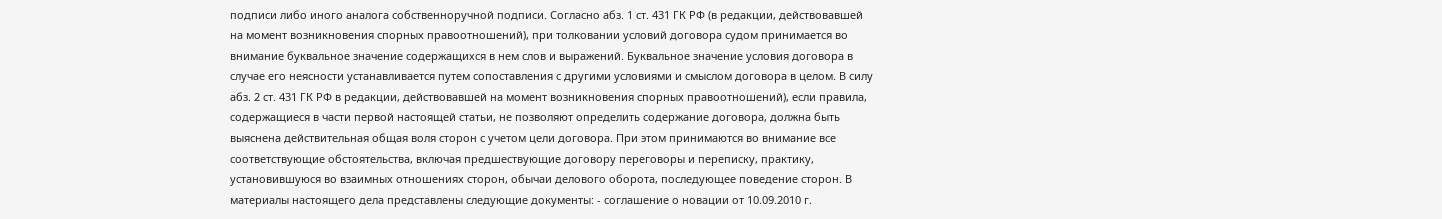подписи либо иного аналога собственноручной подписи. Согласно абз. 1 ст. 431 ГК РФ (в редакции, действовавшей на момент возникновения спорных правоотношений), при толковании условий договора судом принимается во внимание буквальное значение содержащихся в нем слов и выражений. Буквальное значение условия договора в случае его неясности устанавливается путем сопоставления с другими условиями и смыслом договора в целом. В силу абз. 2 ст. 431 ГК РФ в редакции, действовавшей на момент возникновения спорных правоотношений), если правила, содержащиеся в части первой настоящей статьи, не позволяют определить содержание договора, должна быть выяснена действительная общая воля сторон с учетом цели договора. При этом принимаются во внимание все соответствующие обстоятельства, включая предшествующие договору переговоры и переписку, практику, установившуюся во взаимных отношениях сторон, обычаи делового оборота, последующее поведение сторон. В материалы настоящего дела представлены следующие документы: - соглашение о новации от 10.09.2010 г.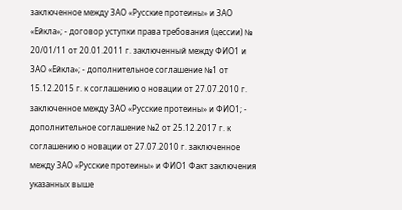заключенное между ЗАО «Русские протеины» и ЗАО «Ейкла»; - договор уступки права требования (цессии) № 20/01/11 от 20.01.2011 г. заключенный между ФИО1 и ЗАО «Ейкла»; - дополнительное соглашение №1 от 15.12.2015 г. к соглашению о новации от 27.07.2010 г. заключенное между ЗАО «Русские протеины» и ФИО1; - дополнительное соглашение №2 от 25.12.2017 г. к соглашению о новации от 27.07.2010 г. заключенное между ЗАО «Русские протеины» и ФИО1 Факт заключения указанных выше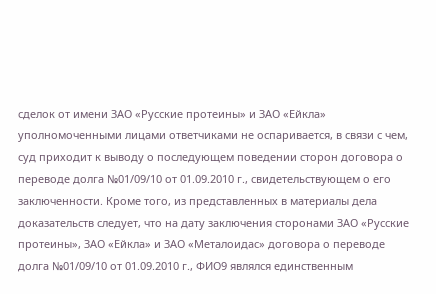сделок от имени ЗАО «Русские протеины» и ЗАО «Ейкла» уполномоченными лицами ответчиками не оспаривается, в связи с чем, суд приходит к выводу о последующем поведении сторон договора о переводе долга №01/09/10 от 01.09.2010 г., свидетельствующем о его заключенности. Кроме того, из представленных в материалы дела доказательств следует, что на дату заключения сторонами ЗАО «Русские протеины», ЗАО «Ейкла» и ЗАО «Металоидас» договора о переводе долга №01/09/10 от 01.09.2010 г., ФИО9 являлся единственным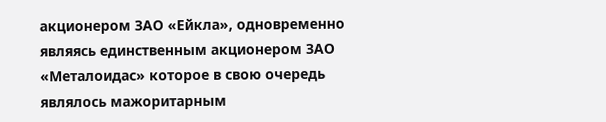акционером ЗАО «Ейкла», одновременно являясь единственным акционером ЗАО «Металоидас» которое в свою очередь являлось мажоритарным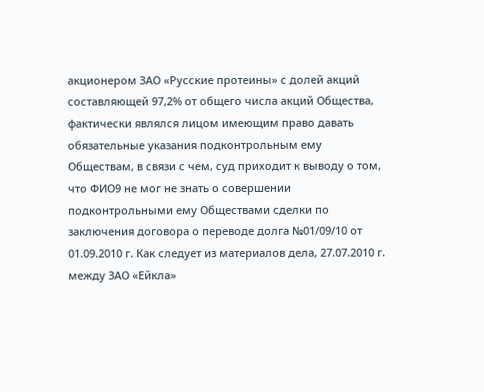акционером ЗАО «Русские протеины» с долей акций составляющей 97,2% от общего числа акций Общества, фактически являлся лицом имеющим право давать обязательные указания подконтрольным ему Обществам, в связи с чем, суд приходит к выводу о том, что ФИО9 не мог не знать о совершении подконтрольными ему Обществами сделки по заключения договора о переводе долга №01/09/10 от 01.09.2010 г. Как следует из материалов дела, 27.07.2010 г. между ЗАО «Ейкла»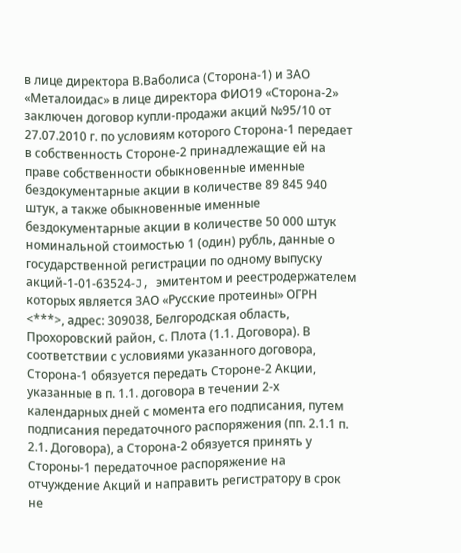в лице директора В.Ваболиса (Сторона-1) и ЗАО «Металоидас» в лице директора ФИО19 «Сторона-2» заключен договор купли-продажи акций №95/10 от 27.07.2010 г. по условиям которого Сторона-1 передает в собственность Стороне-2 принадлежащие ей на праве собственности обыкновенные именные бездокументарные акции в количестве 89 845 940 штук, а также обыкновенные именные бездокументарные акции в количестве 50 000 штук номинальной стоимостью 1 (один) рубль, данные о государственной регистрации по одному выпуску акций-1-01-63524-J, эмитентом и реестродержателем которых является ЗАО «Русские протеины» ОГРН <***>, адрес: 309038, Белгородская область, Прохоровский район, с. Плота (1.1. Договора). В соответствии с условиями указанного договора, Сторона-1 обязуется передать Стороне-2 Акции, указанные в п. 1.1. договора в течении 2-х календарных дней с момента его подписания, путем подписания передаточного распоряжения (пп. 2.1.1 п. 2.1. Договора), а Сторона-2 обязуется принять у Стороны-1 передаточное распоряжение на отчуждение Акций и направить регистратору в срок не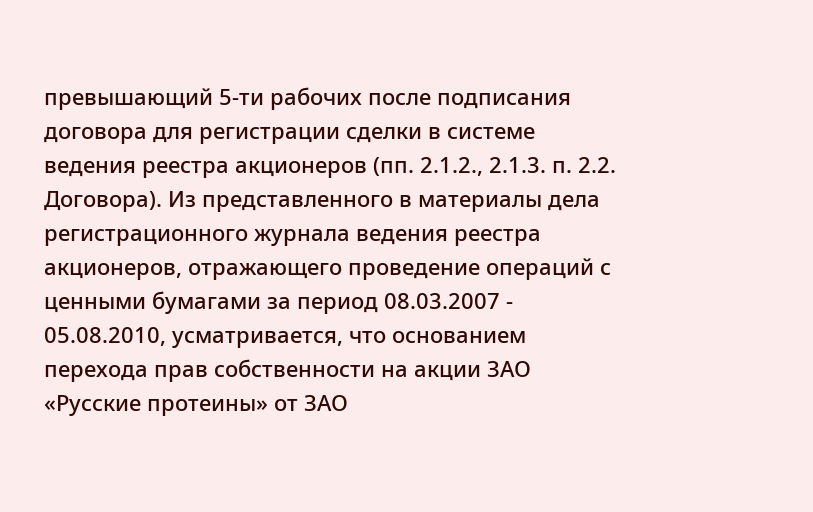превышающий 5-ти рабочих после подписания договора для регистрации сделки в системе ведения реестра акционеров (пп. 2.1.2., 2.1.3. п. 2.2. Договора). Из представленного в материалы дела регистрационного журнала ведения реестра акционеров, отражающего проведение операций с ценными бумагами за период 08.03.2007 - 05.08.2010, усматривается, что основанием перехода прав собственности на акции ЗАО «Русские протеины» от ЗАО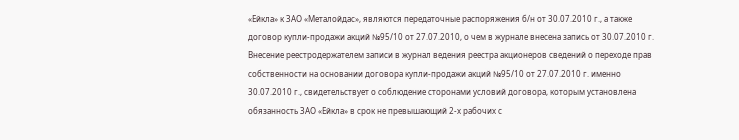«Ейкла» к ЗАО «Металойдас», являются передаточные распоряжения б/н от 30.07.2010 г., а также договор купли-продажи акций №95/10 от 27.07.2010, о чем в журнале внесена запись от 30.07.2010 г. Внесение реестродержателем записи в журнал ведения реестра акционеров сведений о переходе прав собственности на основании договора купли-продажи акций №95/10 от 27.07.2010 г. именно 30.07.2010 г., свидетельствует о соблюдение сторонами условий договора, которым установлена обязанность ЗАО «Ейкла» в срок не превышающий 2-х рабочих с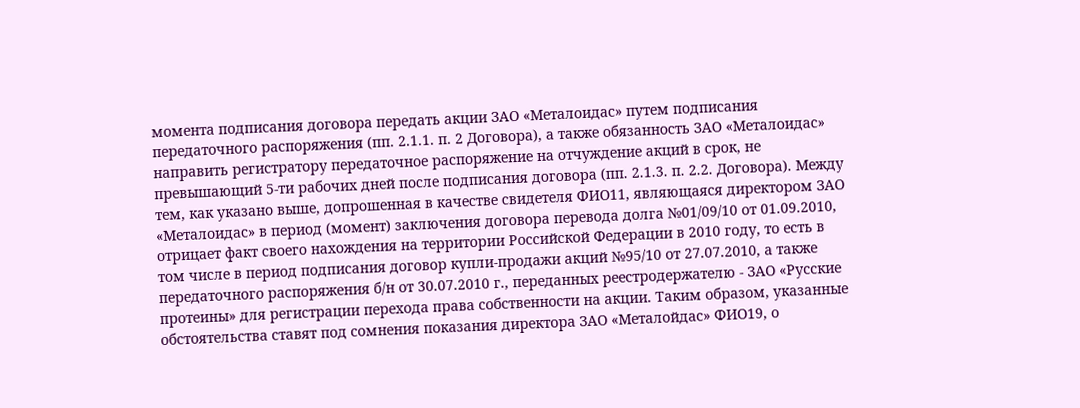момента подписания договора передать акции ЗАО «Металоидас» путем подписания передаточного распоряжения (пп. 2.1.1. п. 2 Договора), а также обязанность ЗАО «Металоидас» направить регистратору передаточное распоряжение на отчуждение акций в срок, не превышающий 5-ти рабочих дней после подписания договора (пп. 2.1.3. п. 2.2. Договора). Между тем, как указано выше, допрошенная в качестве свидетеля ФИО11, являющаяся директором ЗАО «Металоидас» в период (момент) заключения договора перевода долга №01/09/10 от 01.09.2010, отрицает факт своего нахождения на территории Российской Федерации в 2010 году, то есть в том числе в период подписания договор купли-продажи акций №95/10 от 27.07.2010, а также передаточного распоряжения б/н от 30.07.2010 г., переданных реестродержателю - ЗАО «Русские протеины» для регистрации перехода права собственности на акции. Таким образом, указанные обстоятельства ставят под сомнения показания директора ЗАО «Металойдас» ФИО19, о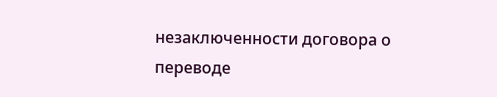незаключенности договора о переводе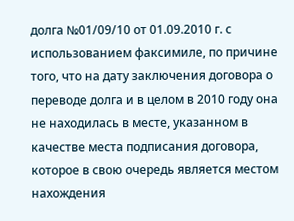долга №01/09/10 от 01.09.2010 г. с использованием факсимиле, по причине того, что на дату заключения договора о переводе долга и в целом в 2010 году она не находилась в месте, указанном в качестве места подписания договора, которое в свою очередь является местом нахождения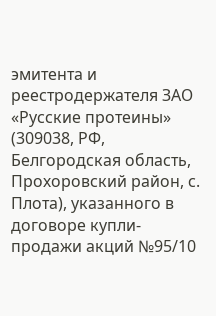эмитента и реестродержателя ЗАО «Русские протеины» (309038, РФ, Белгородская область, Прохоровский район, с. Плота), указанного в договоре купли-продажи акций №95/10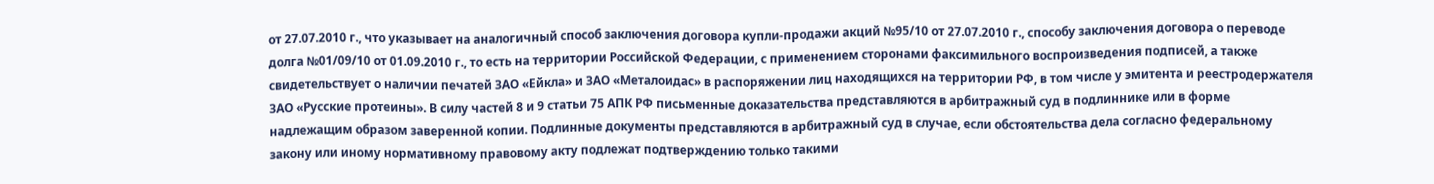от 27.07.2010 г., что указывает на аналогичный способ заключения договора купли-продажи акций №95/10 от 27.07.2010 г., способу заключения договора о переводе долга №01/09/10 от 01.09.2010 г., то есть на территории Российской Федерации, с применением сторонами факсимильного воспроизведения подписей, а также свидетельствует о наличии печатей ЗАО «Ейкла» и ЗАО «Металоидас» в распоряжении лиц находящихся на территории РФ, в том числе у эмитента и реестродержателя ЗАО «Русские протеины». В силу частей 8 и 9 статьи 75 АПК РФ письменные доказательства представляются в арбитражный суд в подлиннике или в форме надлежащим образом заверенной копии. Подлинные документы представляются в арбитражный суд в случае, если обстоятельства дела согласно федеральному закону или иному нормативному правовому акту подлежат подтверждению только такими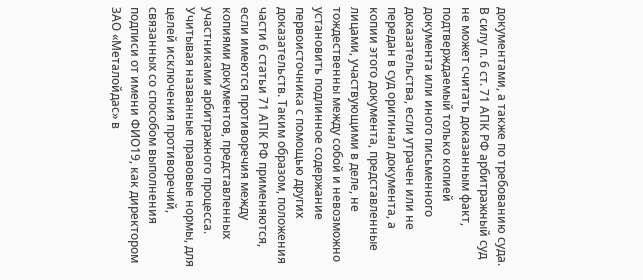документами, а также по требованию суда. В силу п. 6 ст. 71 АПК РФ арбитражный суд не может считать доказанным факт, подтверждаемый только копией документа или иного письменного доказательства, если утрачен или не передан в суд оригинал документа, а копии этого документа, представленные лицами, участвующими в деле, не тождественны между собой и невозможно установить подлинное содержание первоисточника с помощью других доказательств. Таким образом, положения части 6 статьи 71 АПК РФ применяются, если имеются противоречия между копиями документов, представленных участниками арбитражного процесса. Учитывая названные правовые нормы, для целей исключения противоречий, связанных со способом выполнения подписи от имени ФИО19, как директором ЗАО «Металойдас» в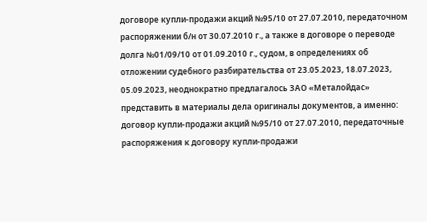договоре купли-продажи акций №95/10 от 27.07.2010, передаточном распоряжении б/н от 30.07.2010 г., а также в договоре о переводе долга №01/09/10 от 01.09.2010 г., судом, в определениях об отложении судебного разбирательства от 23.05.2023, 18.07.2023, 05.09.2023, неоднократно предлагалось ЗАО «Металойдас» представить в материалы дела оригиналы документов, а именно: договор купли-продажи акций №95/10 от 27.07.2010, передаточные распоряжения к договору купли-продажи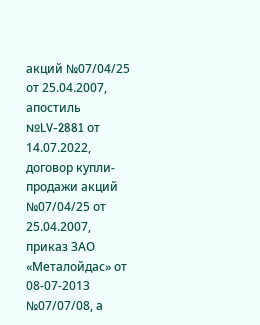акций №07/04/25 от 25.04.2007, апостиль №LV-2881 от 14.07.2022, договор купли-продажи акций №07/04/25 от 25.04.2007, приказ ЗАО «Металойдас» от 08-07-2013 №07/07/08, а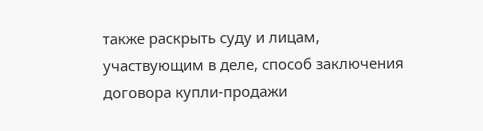также раскрыть суду и лицам, участвующим в деле, способ заключения договора купли-продажи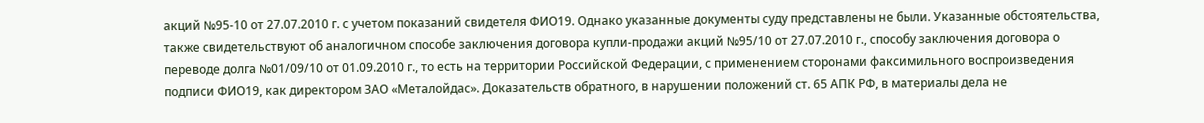акций №95-10 от 27.07.2010 г. с учетом показаний свидетеля ФИО19. Однако указанные документы суду представлены не были. Указанные обстоятельства, также свидетельствуют об аналогичном способе заключения договора купли-продажи акций №95/10 от 27.07.2010 г., способу заключения договора о переводе долга №01/09/10 от 01.09.2010 г., то есть на территории Российской Федерации, с применением сторонами факсимильного воспроизведения подписи ФИО19, как директором ЗАО «Металойдас». Доказательств обратного, в нарушении положений ст. 65 АПК РФ, в материалы дела не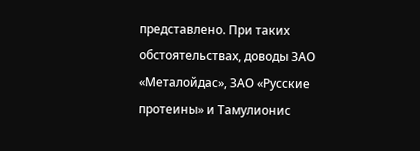представлено. При таких обстоятельствах, доводы ЗАО «Металойдас», ЗАО «Русские протеины» и Тамулионис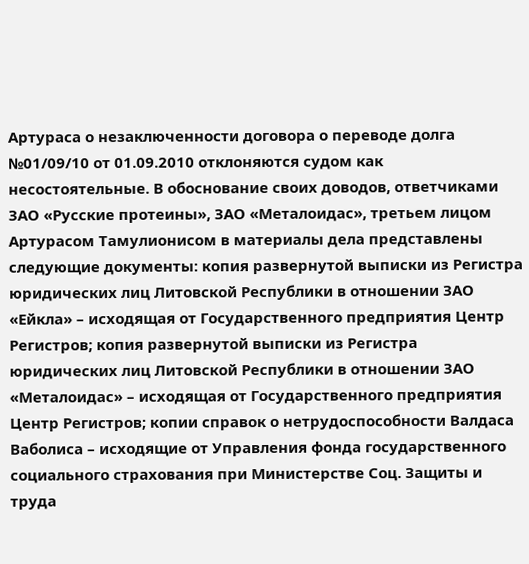Артураса о незаключенности договора о переводе долга №01/09/10 от 01.09.2010 отклоняются судом как несостоятельные. В обоснование своих доводов, ответчиками ЗАО «Русские протеины», ЗАО «Металоидас», третьем лицом Артурасом Тамулионисом в материалы дела представлены следующие документы: копия развернутой выписки из Регистра юридических лиц Литовской Республики в отношении ЗАО «Ейкла» – исходящая от Государственного предприятия Центр Регистров; копия развернутой выписки из Регистра юридических лиц Литовской Республики в отношении ЗАО «Металоидас» – исходящая от Государственного предприятия Центр Регистров; копии справок о нетрудоспособности Валдаса Ваболиса – исходящие от Управления фонда государственного социального страхования при Министерстве Соц. Защиты и труда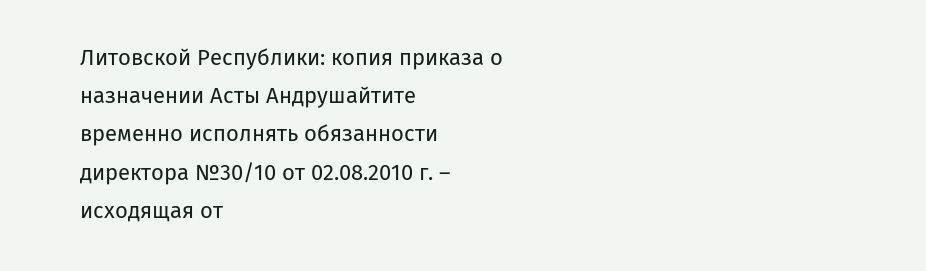Литовской Республики: копия приказа о назначении Асты Андрушайтите временно исполнять обязанности директора №30/10 от 02.08.2010 г. – исходящая от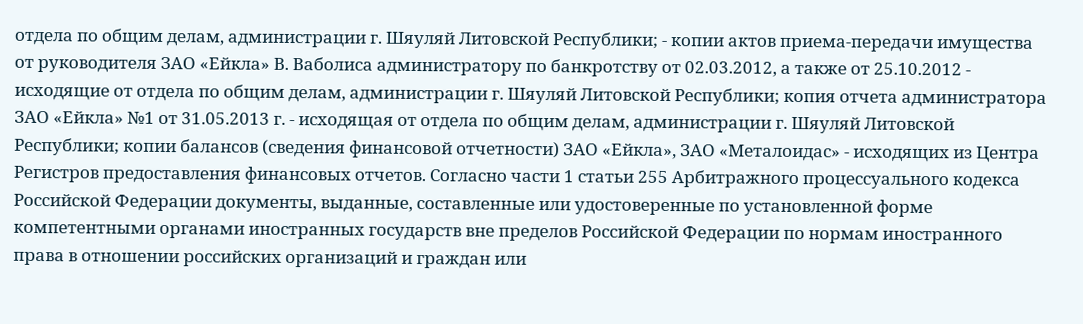отдела по общим делам, администрации г. Шяуляй Литовской Республики; - копии актов приема-передачи имущества от руководителя ЗАО «Ейкла» В. Ваболиса администратору по банкротству от 02.03.2012, а также от 25.10.2012 - исходящие от отдела по общим делам, администрации г. Шяуляй Литовской Республики; копия отчета администратора ЗАО «Ейкла» №1 от 31.05.2013 г. - исходящая от отдела по общим делам, администрации г. Шяуляй Литовской Республики; копии балансов (сведения финансовой отчетности) ЗАО «Ейкла», ЗАО «Металоидас» - исходящих из Центра Регистров предоставления финансовых отчетов. Согласно части 1 статьи 255 Арбитражного процессуального кодекса Российской Федерации документы, выданные, составленные или удостоверенные по установленной форме компетентными органами иностранных государств вне пределов Российской Федерации по нормам иностранного права в отношении российских организаций и граждан или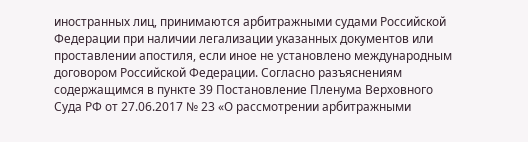иностранных лиц, принимаются арбитражными судами Российской Федерации при наличии легализации указанных документов или проставлении апостиля, если иное не установлено международным договором Российской Федерации. Согласно разъяснениям содержащимся в пункте 39 Постановление Пленума Верховного Суда РФ от 27.06.2017 № 23 «О рассмотрении арбитражными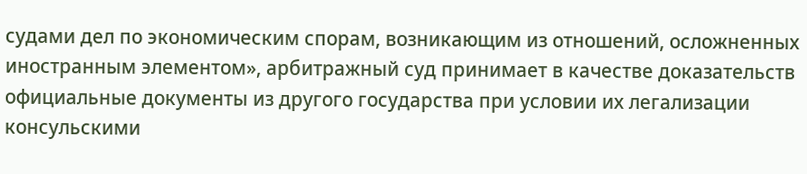судами дел по экономическим спорам, возникающим из отношений, осложненных иностранным элементом», арбитражный суд принимает в качестве доказательств официальные документы из другого государства при условии их легализации консульскими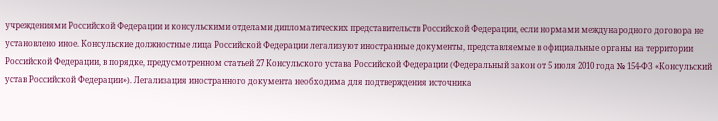учреждениями Российской Федерации и консульскими отделами дипломатических представительств Российской Федерации, если нормами международного договора не установлено иное. Консульские должностные лица Российской Федерации легализуют иностранные документы, представляемые в официальные органы на территории Российской Федерации, в порядке, предусмотренном статьей 27 Консульского устава Российской Федерации (Федеральный закон от 5 июля 2010 года № 154-ФЗ «Консульский устав Российской Федерации»). Легализация иностранного документа необходима для подтверждения источника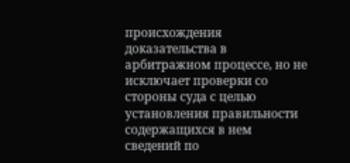происхождения доказательства в арбитражном процессе, но не исключает проверки со стороны суда с целью установления правильности содержащихся в нем сведений по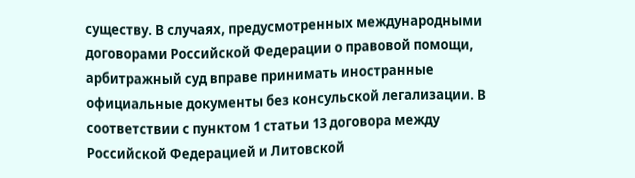существу. В случаях, предусмотренных международными договорами Российской Федерации о правовой помощи, арбитражный суд вправе принимать иностранные официальные документы без консульской легализации. В соответствии с пунктом 1 статьи 13 договора между Российской Федерацией и Литовской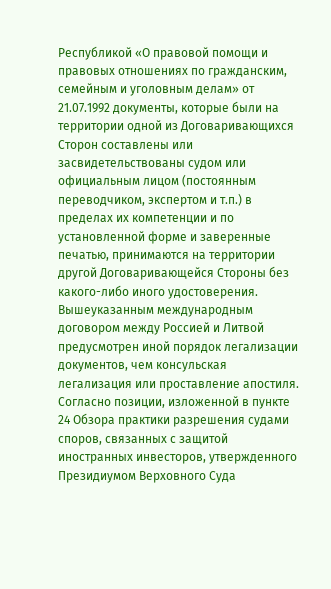Республикой «О правовой помощи и правовых отношениях по гражданским, семейным и уголовным делам» от 21.07.1992 документы, которые были на территории одной из Договаривающихся Сторон составлены или засвидетельствованы судом или официальным лицом (постоянным переводчиком, экспертом и т.п.) в пределах их компетенции и по установленной форме и заверенные печатью, принимаются на территории другой Договаривающейся Стороны без какого-либо иного удостоверения. Вышеуказанным международным договором между Россией и Литвой предусмотрен иной порядок легализации документов, чем консульская легализация или проставление апостиля. Согласно позиции, изложенной в пункте 24 Обзора практики разрешения судами споров, связанных с защитой иностранных инвесторов, утвержденного Президиумом Верховного Суда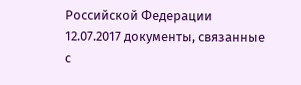Российской Федерации 12.07.2017 документы, связанные с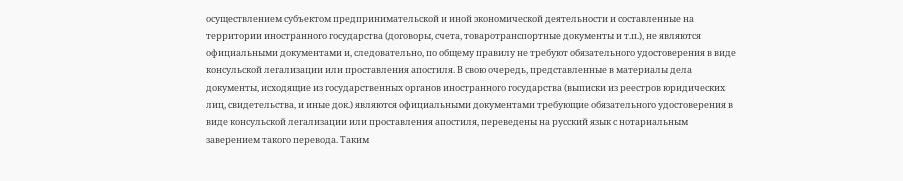осуществлением субъектом предпринимательской и иной экономической деятельности и составленные на территории иностранного государства (договоры, счета, товаротранспортные документы и т.п.), не являются официальными документами и, следовательно, по общему правилу не требуют обязательного удостоверения в виде консульской легализации или проставления апостиля. В свою очередь, представленные в материалы дела документы, исходящие из государственных органов иностранного государства (выписки из реестров юридических лиц, свидетельства, и иные док.) являются официальными документами требующие обязательного удостоверения в виде консульской легализации или проставления апостиля, переведены на русский язык с нотариальным заверением такого перевода. Таким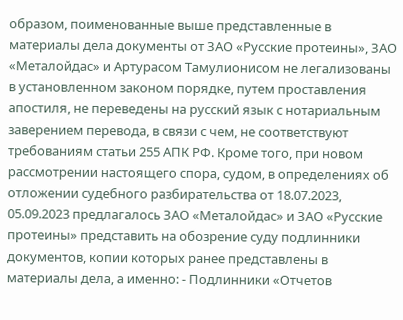образом, поименованные выше представленные в материалы дела документы от ЗАО «Русские протеины», ЗАО «Металойдас» и Артурасом Тамулионисом не легализованы в установленном законом порядке, путем проставления апостиля, не переведены на русский язык с нотариальным заверением перевода, в связи с чем, не соответствуют требованиям статьи 255 АПК РФ. Кроме того, при новом рассмотрении настоящего спора, судом, в определениях об отложении судебного разбирательства от 18.07.2023, 05.09.2023 предлагалось ЗАО «Металойдас» и ЗАО «Русские протеины» представить на обозрение суду подлинники документов, копии которых ранее представлены в материалы дела, а именно: - Подлинники «Отчетов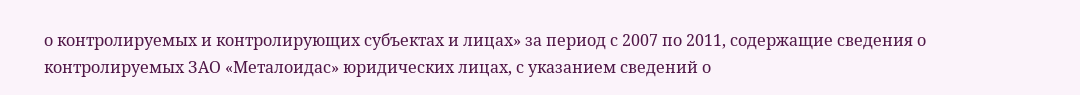о контролируемых и контролирующих субъектах и лицах» за период с 2007 по 2011, содержащие сведения о контролируемых ЗАО «Металоидас» юридических лицах, с указанием сведений о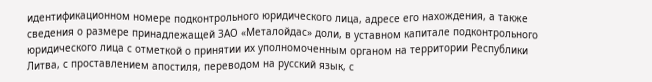идентификационном номере подконтрольного юридического лица, адресе его нахождения, а также сведения о размере принадлежащей ЗАО «Металойдас» доли, в уставном капитале подконтрольного юридического лица с отметкой о принятии их уполномоченным органом на территории Республики Литва, с проставлением апостиля, переводом на русский язык, с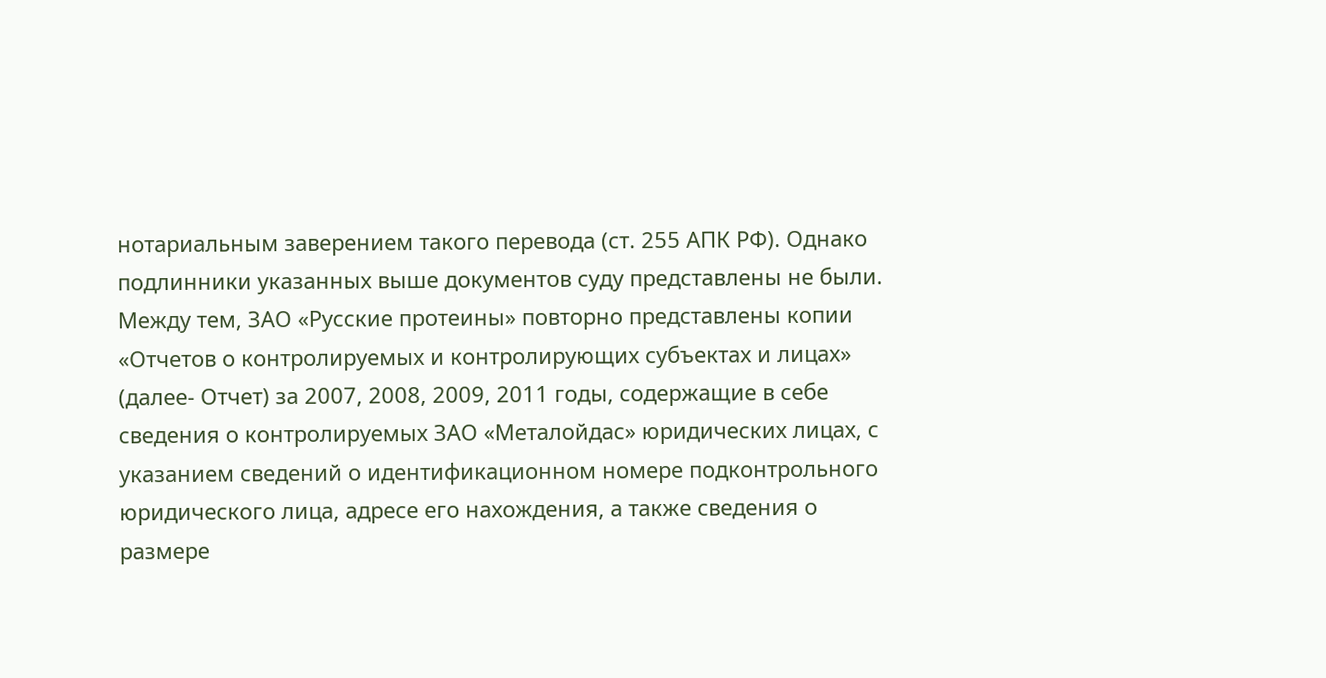нотариальным заверением такого перевода (ст. 255 АПК РФ). Однако подлинники указанных выше документов суду представлены не были. Между тем, ЗАО «Русские протеины» повторно представлены копии «Отчетов о контролируемых и контролирующих субъектах и лицах» (далее- Отчет) за 2007, 2008, 2009, 2011 годы, содержащие в себе сведения о контролируемых ЗАО «Металойдас» юридических лицах, с указанием сведений о идентификационном номере подконтрольного юридического лица, адресе его нахождения, а также сведения о размере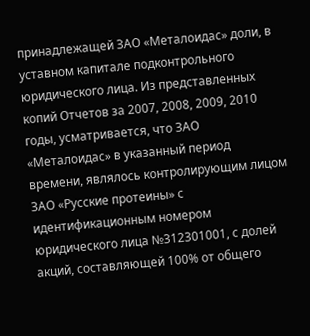принадлежащей ЗАО «Металоидас» доли, в уставном капитале подконтрольного юридического лица. Из представленных копий Отчетов за 2007, 2008, 2009, 2010 годы, усматривается, что ЗАО «Металоидас» в указанный период времени, являлось контролирующим лицом ЗАО «Русские протеины» с идентификационным номером юридического лица №312301001, с долей акций, составляющей 100% от общего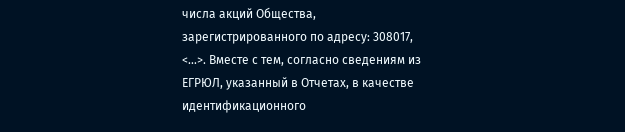числа акций Общества, зарегистрированного по адресу: 308017, <...>. Вместе с тем, согласно сведениям из ЕГРЮЛ, указанный в Отчетах, в качестве идентификационного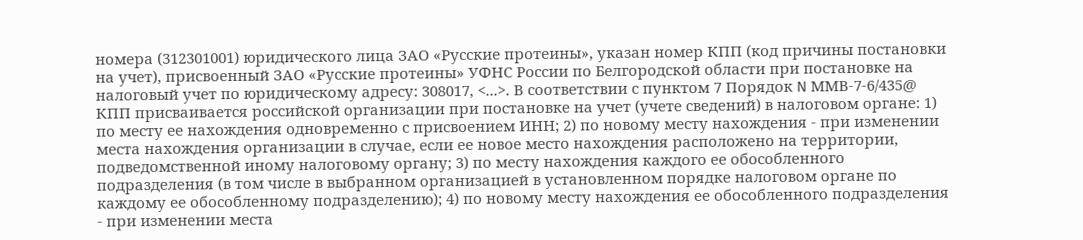номера (312301001) юридического лица ЗАО «Русские протеины», указан номер КПП (код причины постановки на учет), присвоенный ЗАО «Русские протеины» УФНС России по Белгородской области при постановке на налоговый учет по юридическому адресу: 308017, <...>. В соответствии с пунктом 7 Порядок N ММВ-7-6/435@ КПП присваивается российской организации при постановке на учет (учете сведений) в налоговом органе: 1) по месту ее нахождения одновременно с присвоением ИНН; 2) по новому месту нахождения - при изменении места нахождения организации в случае, если ее новое место нахождения расположено на территории, подведомственной иному налоговому органу; 3) по месту нахождения каждого ее обособленного подразделения (в том числе в выбранном организацией в установленном порядке налоговом органе по каждому ее обособленному подразделению); 4) по новому месту нахождения ее обособленного подразделения - при изменении места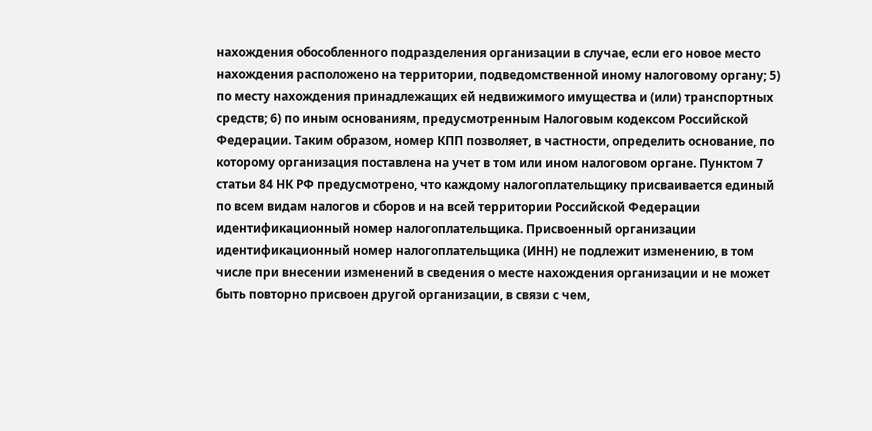нахождения обособленного подразделения организации в случае, если его новое место нахождения расположено на территории, подведомственной иному налоговому органу; 5) по месту нахождения принадлежащих ей недвижимого имущества и (или) транспортных средств; 6) по иным основаниям, предусмотренным Налоговым кодексом Российской Федерации. Таким образом, номер КПП позволяет, в частности, определить основание, по которому организация поставлена на учет в том или ином налоговом органе. Пунктом 7 статьи 84 НК РФ предусмотрено, что каждому налогоплательщику присваивается единый по всем видам налогов и сборов и на всей территории Российской Федерации идентификационный номер налогоплательщика. Присвоенный организации идентификационный номер налогоплательщика (ИНН) не подлежит изменению, в том числе при внесении изменений в сведения о месте нахождения организации и не может быть повторно присвоен другой организации, в связи с чем,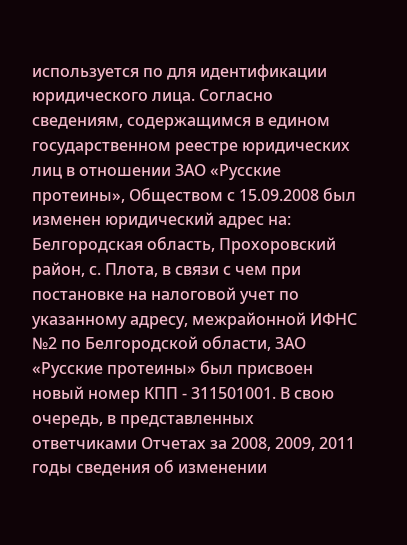используется по для идентификации юридического лица. Согласно сведениям, содержащимся в едином государственном реестре юридических лиц в отношении ЗАО «Русские протеины», Обществом с 15.09.2008 был изменен юридический адрес на: Белгородская область, Прохоровский район, с. Плота, в связи с чем при постановке на налоговой учет по указанному адресу, межрайонной ИФНС №2 по Белгородской области, ЗАО «Русские протеины» был присвоен новый номер КПП - 311501001. В свою очередь, в представленных ответчиками Отчетах за 2008, 2009, 2011 годы сведения об изменении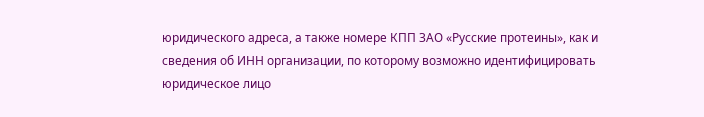юридического адреса, а также номере КПП ЗАО «Русские протеины», как и сведения об ИНН организации, по которому возможно идентифицировать юридическое лицо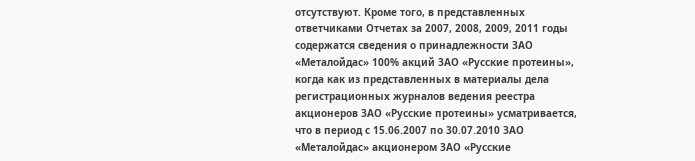отсутствуют. Кроме того, в представленных ответчиками Отчетах за 2007, 2008, 2009, 2011 годы содержатся сведения о принадлежности ЗАО «Металойдас» 100% акций ЗАО «Русские протеины», когда как из представленных в материалы дела регистрационных журналов ведения реестра акционеров ЗАО «Русские протеины» усматривается, что в период с 15.06.2007 по 30.07.2010 ЗАО «Металойдас» акционером ЗАО «Русские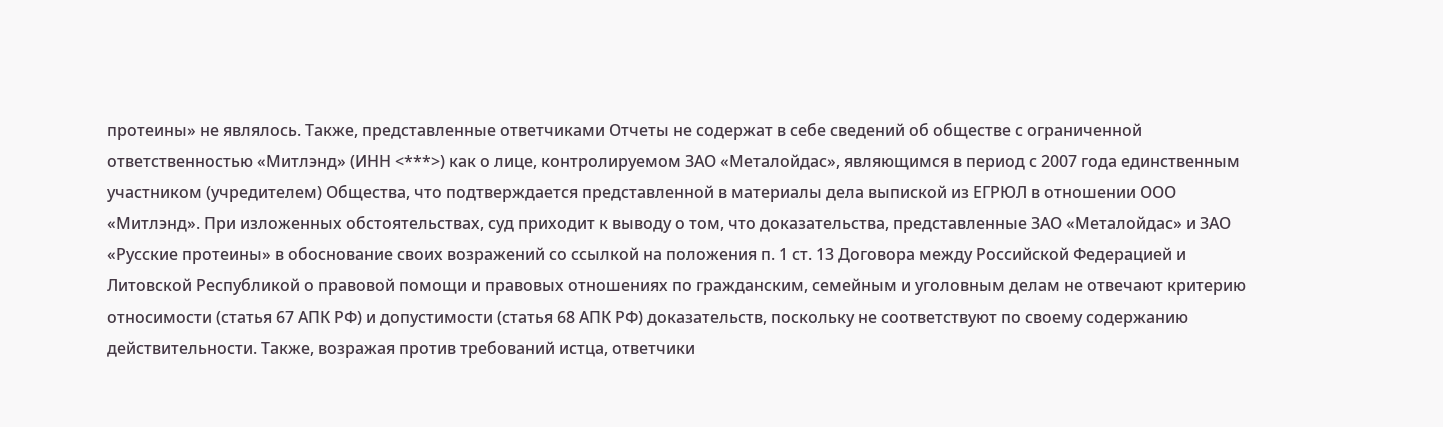протеины» не являлось. Также, представленные ответчиками Отчеты не содержат в себе сведений об обществе с ограниченной ответственностью «Митлэнд» (ИНН <***>) как о лице, контролируемом ЗАО «Металойдас», являющимся в период с 2007 года единственным участником (учредителем) Общества, что подтверждается представленной в материалы дела выпиской из ЕГРЮЛ в отношении ООО «Митлэнд». При изложенных обстоятельствах, суд приходит к выводу о том, что доказательства, представленные ЗАО «Металойдас» и ЗАО «Русские протеины» в обоснование своих возражений со ссылкой на положения п. 1 ст. 13 Договора между Российской Федерацией и Литовской Республикой о правовой помощи и правовых отношениях по гражданским, семейным и уголовным делам не отвечают критерию относимости (статья 67 АПК РФ) и допустимости (статья 68 АПК РФ) доказательств, поскольку не соответствуют по своему содержанию действительности. Также, возражая против требований истца, ответчики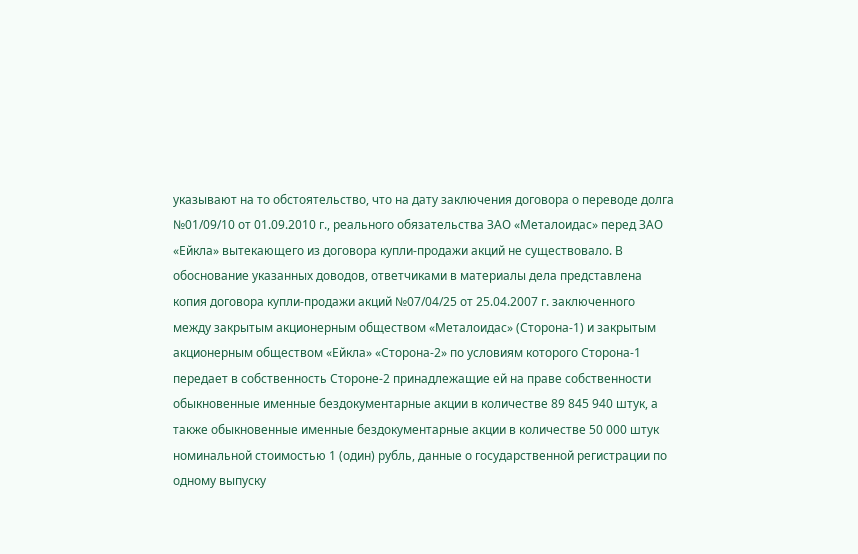указывают на то обстоятельство, что на дату заключения договора о переводе долга №01/09/10 от 01.09.2010 г., реального обязательства ЗАО «Металоидас» перед ЗАО «Ейкла» вытекающего из договора купли-продажи акций не существовало. В обоснование указанных доводов, ответчиками в материалы дела представлена копия договора купли-продажи акций №07/04/25 от 25.04.2007 г. заключенного между закрытым акционерным обществом «Металоидас» (Сторона-1) и закрытым акционерным обществом «Ейкла» «Сторона-2» по условиям которого Сторона-1 передает в собственность Стороне-2 принадлежащие ей на праве собственности обыкновенные именные бездокументарные акции в количестве 89 845 940 штук, а также обыкновенные именные бездокументарные акции в количестве 50 000 штук номинальной стоимостью 1 (один) рубль, данные о государственной регистрации по одному выпуску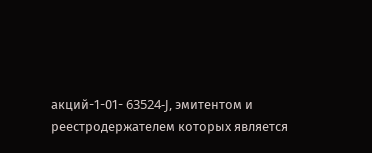акций-1-01- 63524-J, эмитентом и реестродержателем которых является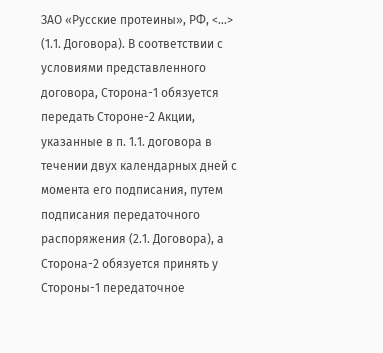ЗАО «Русские протеины», РФ, <...> (1.1. Договора). В соответствии с условиями представленного договора, Сторона-1 обязуется передать Стороне-2 Акции, указанные в п. 1.1. договора в течении двух календарных дней с момента его подписания, путем подписания передаточного распоряжения (2.1. Договора), а Сторона-2 обязуется принять у Стороны-1 передаточное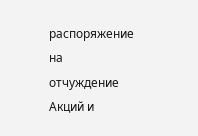распоряжение на отчуждение Акций и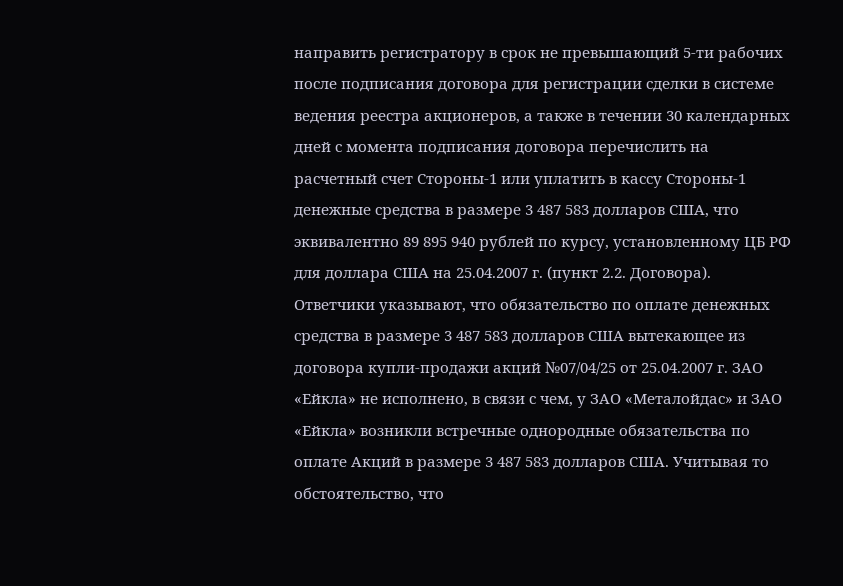направить регистратору в срок не превышающий 5-ти рабочих после подписания договора для регистрации сделки в системе ведения реестра акционеров, а также в течении 30 календарных дней с момента подписания договора перечислить на расчетный счет Стороны-1 или уплатить в кассу Стороны-1 денежные средства в размере 3 487 583 долларов США, что эквивалентно 89 895 940 рублей по курсу, установленному ЦБ РФ для доллара США на 25.04.2007 г. (пункт 2.2. Договора). Ответчики указывают, что обязательство по оплате денежных средства в размере 3 487 583 долларов США вытекающее из договора купли-продажи акций №07/04/25 от 25.04.2007 г. ЗАО «Ейкла» не исполнено, в связи с чем, у ЗАО «Металойдас» и ЗАО «Ейкла» возникли встречные однородные обязательства по оплате Акций в размере 3 487 583 долларов США. Учитывая то обстоятельство, что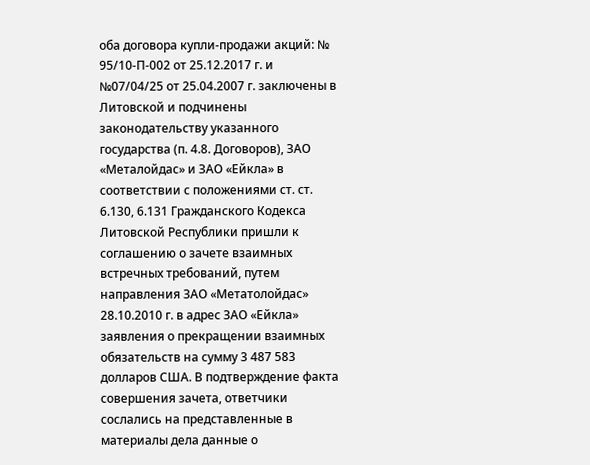оба договора купли-продажи акций: № 95/10-П-002 от 25.12.2017 г. и №07/04/25 от 25.04.2007 г. заключены в Литовской и подчинены законодательству указанного государства (п. 4.8. Договоров), ЗАО «Металойдас» и ЗАО «Ейкла» в соответствии с положениями ст. ст. 6.130, 6.131 Гражданского Кодекса Литовской Республики пришли к соглашению о зачете взаимных встречных требований, путем направления ЗАО «Метатолойдас» 28.10.2010 г. в адрес ЗАО «Ейкла» заявления о прекращении взаимных обязательств на сумму 3 487 583 долларов США. В подтверждение факта совершения зачета, ответчики сослались на представленные в материалы дела данные о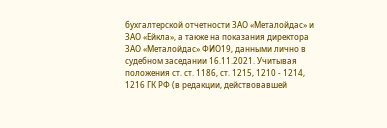бухгалтерской отчетности ЗАО «Металойдас» и ЗАО «Ейкла», а также на показания директора ЗАО «Металойдас» ФИО19, данными лично в судебном заседании 16.11.2021. Учитывая положения ст. ст. 1186, ст. 1215, 1210 - 1214, 1216 ГК РФ (в редакции, действовавшей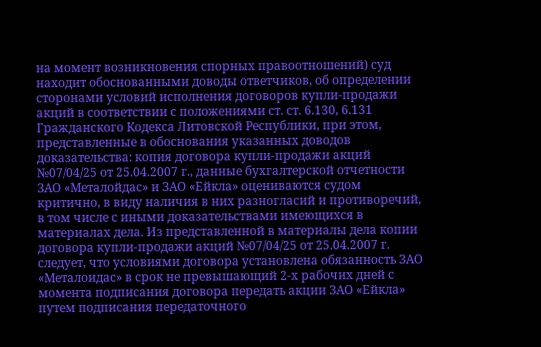на момент возникновения спорных правоотношений) суд находит обоснованными доводы ответчиков, об определении сторонами условий исполнения договоров купли-продажи акций в соответствии с положениями ст. ст. 6.130, 6.131 Гражданского Кодекса Литовской Республики, при этом, представленные в обоснования указанных доводов доказательства: копия договора купли-продажи акций №07/04/25 от 25.04.2007 г., данные бухгалтерской отчетности ЗАО «Металойдас» и ЗАО «Ейкла» оцениваются судом критично, в виду наличия в них разногласий и противоречий, в том числе с иными доказательствами имеющихся в материалах дела. Из представленной в материалы дела копии договора купли-продажи акций №07/04/25 от 25.04.2007 г. следует, что условиями договора установлена обязанность ЗАО «Металоидас» в срок не превышающий 2-х рабочих дней с момента подписания договора передать акции ЗАО «Ейкла» путем подписания передаточного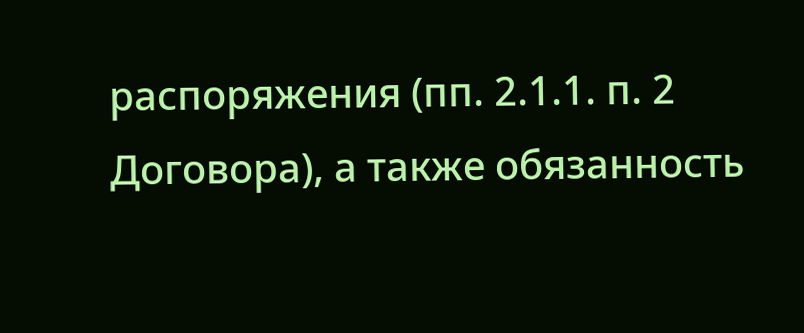распоряжения (пп. 2.1.1. п. 2 Договора), а также обязанность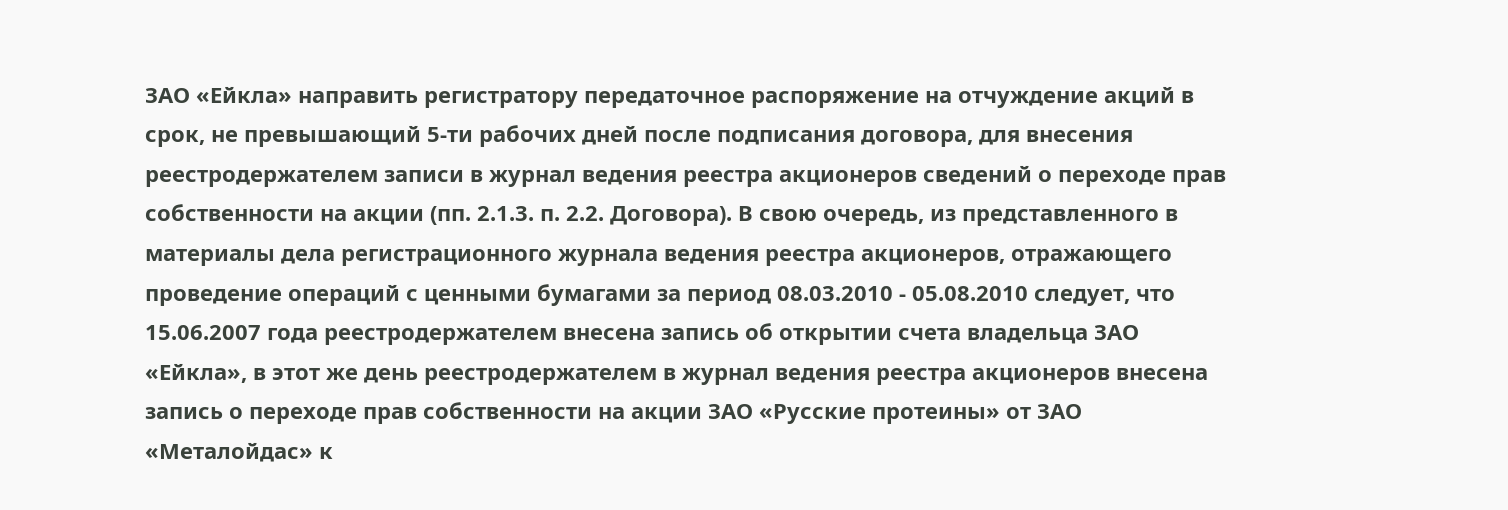ЗАО «Ейкла» направить регистратору передаточное распоряжение на отчуждение акций в срок, не превышающий 5-ти рабочих дней после подписания договора, для внесения реестродержателем записи в журнал ведения реестра акционеров сведений о переходе прав собственности на акции (пп. 2.1.3. п. 2.2. Договора). В свою очередь, из представленного в материалы дела регистрационного журнала ведения реестра акционеров, отражающего проведение операций с ценными бумагами за период 08.03.2010 - 05.08.2010 следует, что 15.06.2007 года реестродержателем внесена запись об открытии счета владельца ЗАО «Ейкла», в этот же день реестродержателем в журнал ведения реестра акционеров внесена запись о переходе прав собственности на акции ЗАО «Русские протеины» от ЗАО «Металойдас» к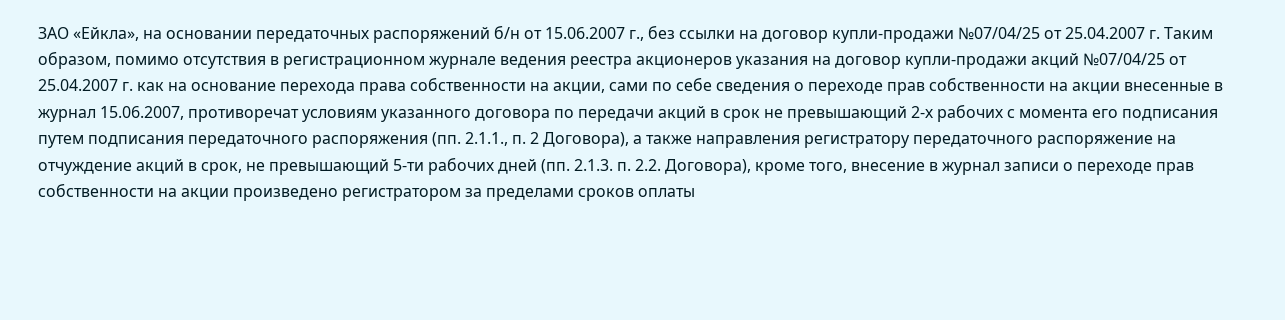ЗАО «Ейкла», на основании передаточных распоряжений б/н от 15.06.2007 г., без ссылки на договор купли-продажи №07/04/25 от 25.04.2007 г. Таким образом, помимо отсутствия в регистрационном журнале ведения реестра акционеров указания на договор купли-продажи акций №07/04/25 от 25.04.2007 г. как на основание перехода права собственности на акции, сами по себе сведения о переходе прав собственности на акции внесенные в журнал 15.06.2007, противоречат условиям указанного договора по передачи акций в срок не превышающий 2-х рабочих с момента его подписания путем подписания передаточного распоряжения (пп. 2.1.1., п. 2 Договора), а также направления регистратору передаточного распоряжение на отчуждение акций в срок, не превышающий 5-ти рабочих дней (пп. 2.1.3. п. 2.2. Договора), кроме того, внесение в журнал записи о переходе прав собственности на акции произведено регистратором за пределами сроков оплаты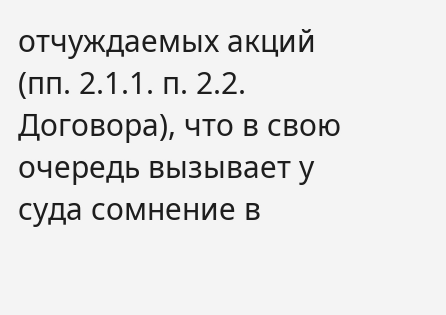отчуждаемых акций (пп. 2.1.1. п. 2.2. Договора), что в свою очередь вызывает у суда сомнение в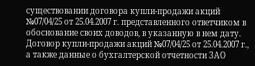существовании договора купли-продажи акций №07/04/25 от 25.04.2007 г. представленного ответчиком в обоснование своих доводов, в указанную в нем дату. Договор купли-продажи акций №07/04/25 от 25.04.2007 г., а также данные о бухгалтерской отчетности ЗАО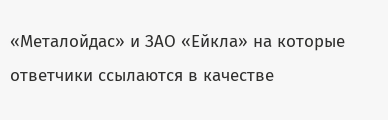«Металойдас» и ЗАО «Ейкла» на которые ответчики ссылаются в качестве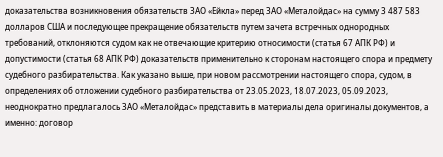доказательства возникновения обязательств ЗАО «Ейкла» перед ЗАО «Металойдас» на сумму 3 487 583 долларов США и последующее прекращение обязательств путем зачета встречных однородных требований, отклоняются судом как не отвечающие критерию относимости (статья 67 АПК РФ) и допустимости (статья 68 АПК РФ) доказательств применительно к сторонам настоящего спора и предмету судебного разбирательства. Как указано выше, при новом рассмотрении настоящего спора, судом, в определениях об отложении судебного разбирательства от 23.05.2023, 18.07.2023, 05.09.2023, неоднократно предлагалось ЗАО «Металойдас» представить в материалы дела оригиналы документов, а именно: договор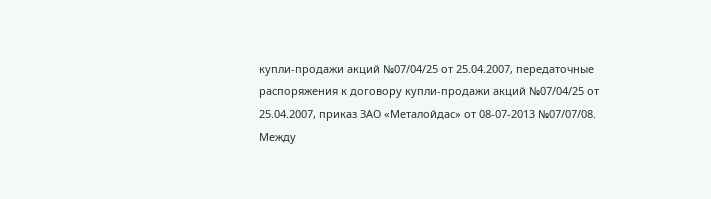купли-продажи акций №07/04/25 от 25.04.2007, передаточные распоряжения к договору купли-продажи акций №07/04/25 от 25.04.2007, приказ ЗАО «Металойдас» от 08-07-2013 №07/07/08. Между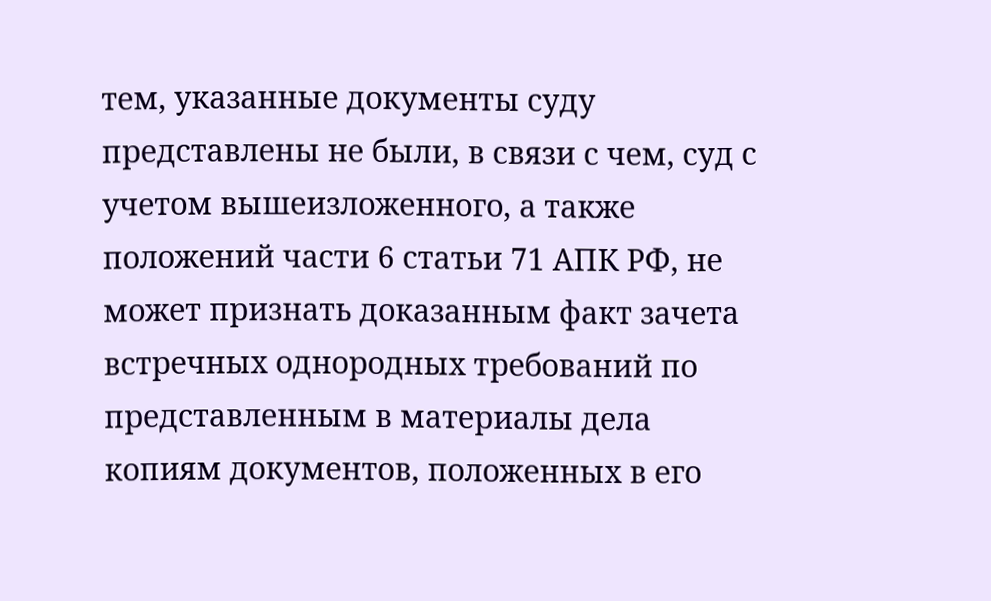тем, указанные документы суду представлены не были, в связи с чем, суд с учетом вышеизложенного, а также положений части 6 статьи 71 АПК РФ, не может признать доказанным факт зачета встречных однородных требований по представленным в материалы дела копиям документов, положенных в его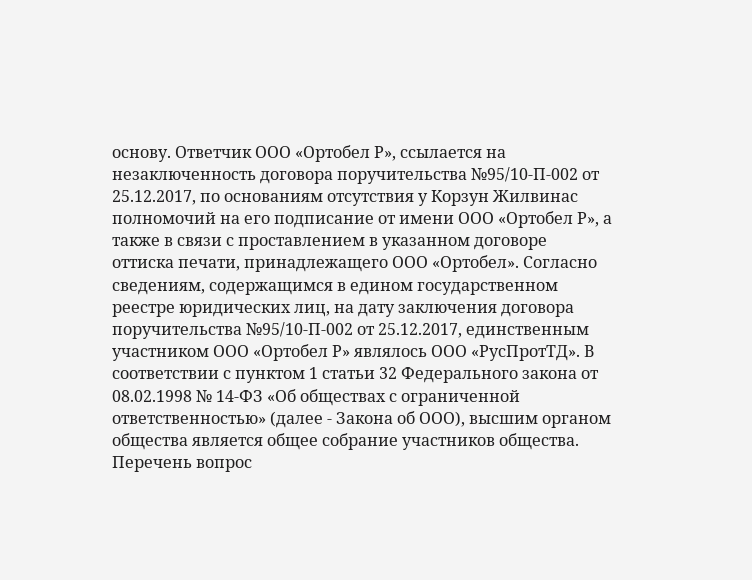основу. Ответчик ООО «Ортобел Р», ссылается на незаключенность договора поручительства №95/10-П-002 от 25.12.2017, по основаниям отсутствия у Корзун Жилвинас полномочий на его подписание от имени ООО «Ортобел Р», а также в связи с проставлением в указанном договоре оттиска печати, принадлежащего ООО «Ортобел». Согласно сведениям, содержащимся в едином государственном реестре юридических лиц, на дату заключения договора поручительства №95/10-П-002 от 25.12.2017, единственным участником ООО «Ортобел Р» являлось ООО «РусПротТД». В соответствии с пунктом 1 статьи 32 Федерального закона от 08.02.1998 № 14-ФЗ «Об обществах с ограниченной ответственностью» (далее - Закона об ООО), высшим органом общества является общее собрание участников общества. Перечень вопрос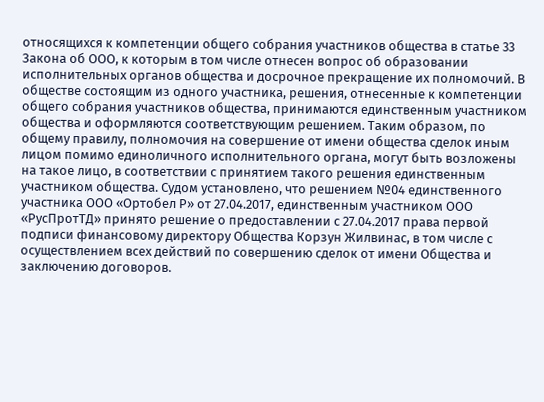относящихся к компетенции общего собрания участников общества в статье 33 Закона об ООО, к которым в том числе отнесен вопрос об образовании исполнительных органов общества и досрочное прекращение их полномочий. В обществе состоящим из одного участника, решения, отнесенные к компетенции общего собрания участников общества, принимаются единственным участником общества и оформляются соответствующим решением. Таким образом, по общему правилу, полномочия на совершение от имени общества сделок иным лицом помимо единоличного исполнительного органа, могут быть возложены на такое лицо, в соответствии с принятием такого решения единственным участником общества. Судом установлено, что решением №04 единственного участника ООО «Ортобел Р» от 27.04.2017, единственным участником ООО «РусПротТД» принято решение о предоставлении с 27.04.2017 права первой подписи финансовому директору Общества Корзун Жилвинас, в том числе с осуществлением всех действий по совершению сделок от имени Общества и заключению договоров.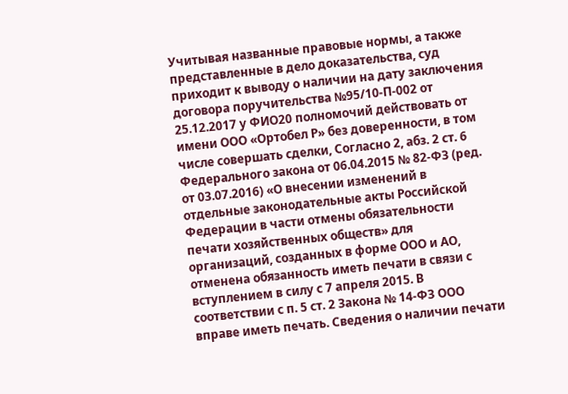Учитывая названные правовые нормы, а также представленные в дело доказательства, суд приходит к выводу о наличии на дату заключения договора поручительства №95/10-П-002 от 25.12.2017 у ФИО20 полномочий действовать от имени ООО «Ортобел Р» без доверенности, в том числе совершать сделки, Согласно 2, абз. 2 ст. 6 Федерального закона от 06.04.2015 № 82-ФЗ (ред. от 03.07.2016) «О внесении изменений в отдельные законодательные акты Российской Федерации в части отмены обязательности печати хозяйственных обществ» для организаций, созданных в форме ООО и АО, отменена обязанность иметь печати в связи с вступлением в силу с 7 апреля 2015. В соответствии с п. 5 ст. 2 Закона № 14-ФЗ ООО вправе иметь печать. Сведения о наличии печати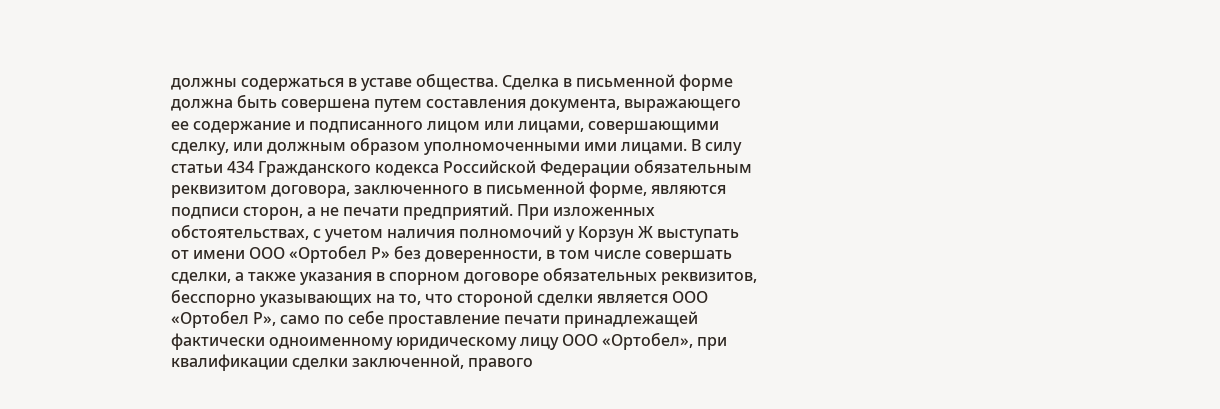должны содержаться в уставе общества. Сделка в письменной форме должна быть совершена путем составления документа, выражающего ее содержание и подписанного лицом или лицами, совершающими сделку, или должным образом уполномоченными ими лицами. В силу статьи 434 Гражданского кодекса Российской Федерации обязательным реквизитом договора, заключенного в письменной форме, являются подписи сторон, а не печати предприятий. При изложенных обстоятельствах, с учетом наличия полномочий у Корзун Ж выступать от имени ООО «Ортобел Р» без доверенности, в том числе совершать сделки, а также указания в спорном договоре обязательных реквизитов, бесспорно указывающих на то, что стороной сделки является ООО «Ортобел Р», само по себе проставление печати принадлежащей фактически одноименному юридическому лицу ООО «Ортобел», при квалификации сделки заключенной, правого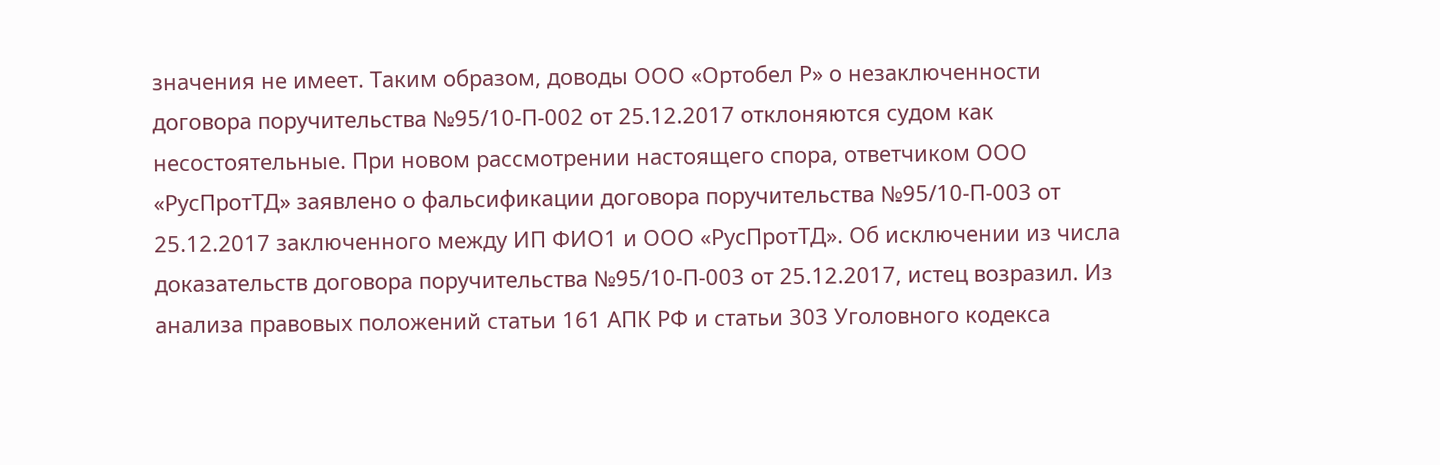значения не имеет. Таким образом, доводы ООО «Ортобел Р» о незаключенности договора поручительства №95/10-П-002 от 25.12.2017 отклоняются судом как несостоятельные. При новом рассмотрении настоящего спора, ответчиком ООО «РусПротТД» заявлено о фальсификации договора поручительства №95/10-П-003 от 25.12.2017 заключенного между ИП ФИО1 и ООО «РусПротТД». Об исключении из числа доказательств договора поручительства №95/10-П-003 от 25.12.2017, истец возразил. Из анализа правовых положений статьи 161 АПК РФ и статьи 303 Уголовного кодекса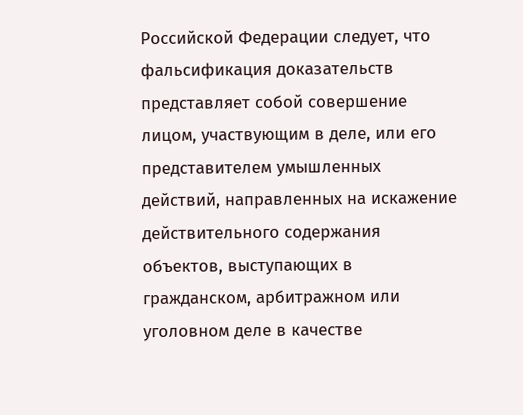Российской Федерации следует, что фальсификация доказательств представляет собой совершение лицом, участвующим в деле, или его представителем умышленных действий, направленных на искажение действительного содержания объектов, выступающих в гражданском, арбитражном или уголовном деле в качестве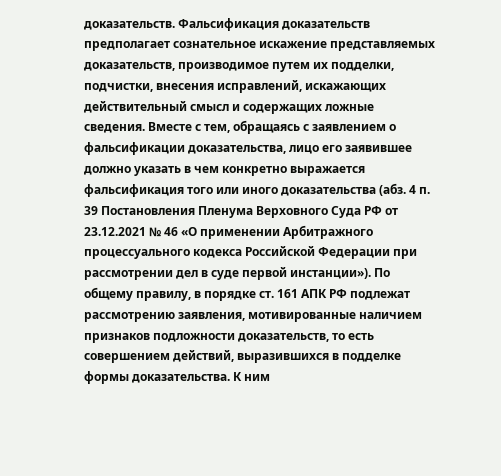доказательств. Фальсификация доказательств предполагает сознательное искажение представляемых доказательств, производимое путем их подделки, подчистки, внесения исправлений, искажающих действительный смысл и содержащих ложные сведения. Вместе с тем, обращаясь с заявлением о фальсификации доказательства, лицо его заявившее должно указать в чем конкретно выражается фальсификация того или иного доказательства (абз. 4 п. 39 Постановления Пленума Верховного Суда РФ от 23.12.2021 № 46 «О применении Арбитражного процессуального кодекса Российской Федерации при рассмотрении дел в суде первой инстанции»). По общему правилу, в порядке ст. 161 АПК РФ подлежат рассмотрению заявления, мотивированные наличием признаков подложности доказательств, то есть совершением действий, выразившихся в подделке формы доказательства. К ним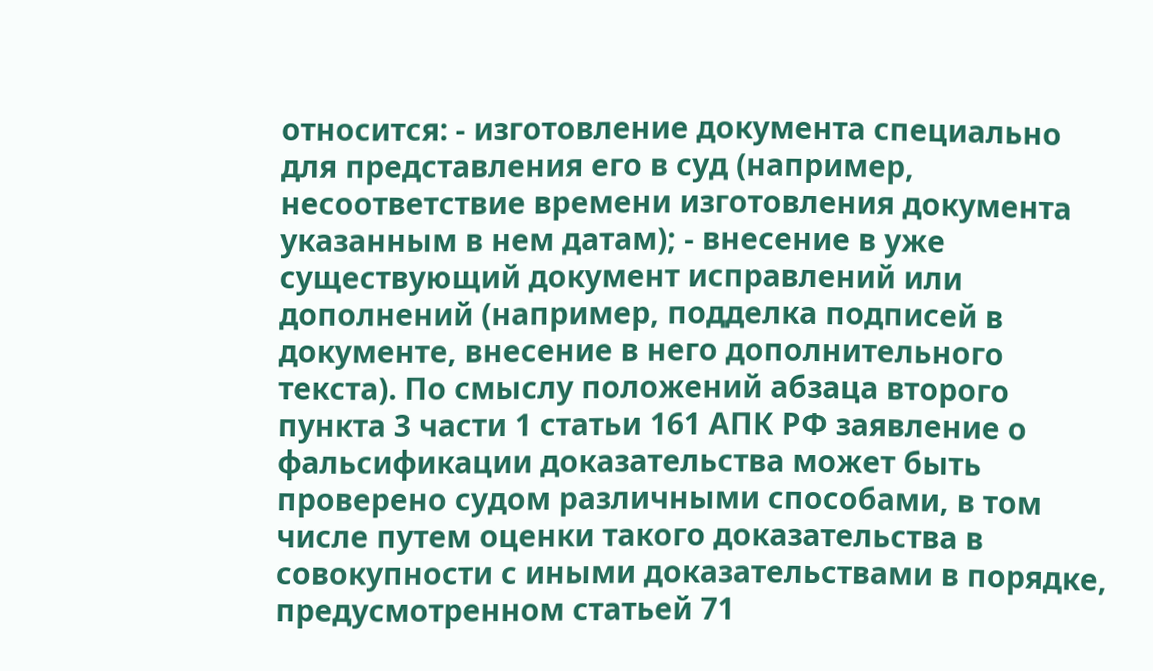относится: - изготовление документа специально для представления его в суд (например, несоответствие времени изготовления документа указанным в нем датам); - внесение в уже существующий документ исправлений или дополнений (например, подделка подписей в документе, внесение в него дополнительного текста). По смыслу положений абзаца второго пункта 3 части 1 статьи 161 АПК РФ заявление о фальсификации доказательства может быть проверено судом различными способами, в том числе путем оценки такого доказательства в совокупности с иными доказательствами в порядке, предусмотренном статьей 71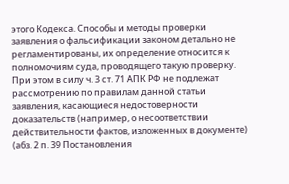этого Кодекса. Способы и методы проверки заявления о фальсификации законом детально не регламентированы, их определение относится к полномочиям суда, проводящего такую проверку. При этом в силу ч. 3 ст. 71 АПК РФ не подлежат рассмотрению по правилам данной статьи заявления, касающиеся недостоверности доказательств (например, о несоответствии действительности фактов, изложенных в документе) (абз. 2 п. 39 Постановления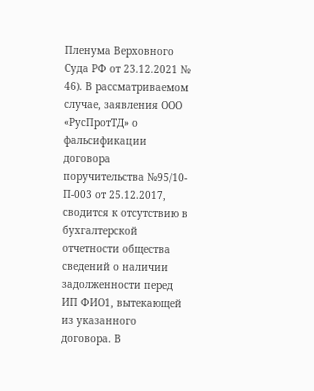Пленума Верховного Суда РФ от 23.12.2021 № 46). В рассматриваемом случае, заявления ООО «РусПротТД» о фальсификации договора поручительства №95/10-П-003 от 25.12.2017, сводится к отсутствию в бухгалтерской отчетности общества сведений о наличии задолженности перед ИП ФИО1, вытекающей из указанного договора. В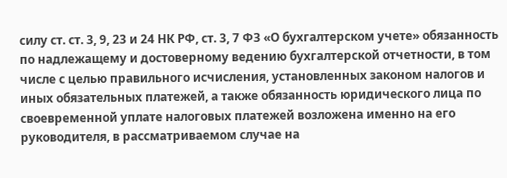силу ст. ст. 3, 9, 23 и 24 НК РФ, ст. 3, 7 ФЗ «О бухгалтерском учете» обязанность по надлежащему и достоверному ведению бухгалтерской отчетности, в том числе с целью правильного исчисления, установленных законом налогов и иных обязательных платежей, а также обязанность юридического лица по своевременной уплате налоговых платежей возложена именно на его руководителя, в рассматриваемом случае на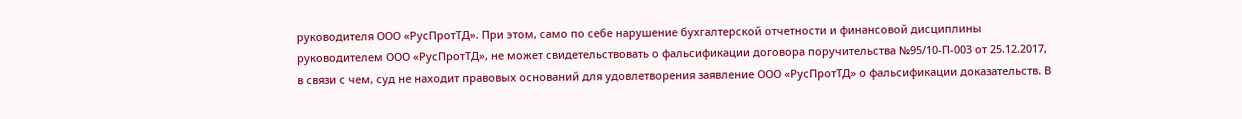руководителя ООО «РусПротТД». При этом, само по себе нарушение бухгалтерской отчетности и финансовой дисциплины руководителем ООО «РусПротТД», не может свидетельствовать о фальсификации договора поручительства №95/10-П-003 от 25.12.2017, в связи с чем, суд не находит правовых оснований для удовлетворения заявление ООО «РусПротТД» о фальсификации доказательств. В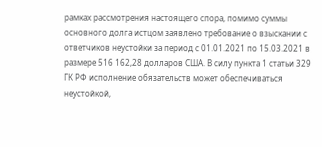рамках рассмотрения настоящего спора, помимо суммы основного долга истцом заявлено требование о взыскании с ответчиков неустойки за период с 01.01.2021 по 15.03.2021 в размере 516 162,28 долларов США. В силу пункта 1 статьи 329 ГК РФ исполнение обязательств может обеспечиваться неустойкой,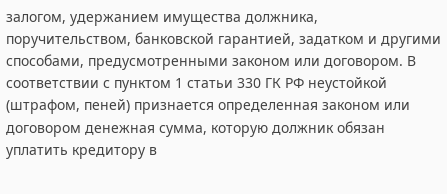залогом, удержанием имущества должника, поручительством, банковской гарантией, задатком и другими способами, предусмотренными законом или договором. В соответствии с пунктом 1 статьи 330 ГК РФ неустойкой (штрафом, пеней) признается определенная законом или договором денежная сумма, которую должник обязан уплатить кредитору в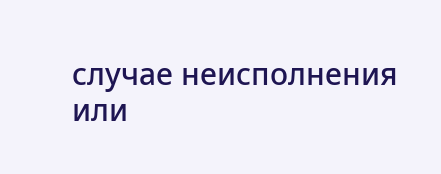случае неисполнения или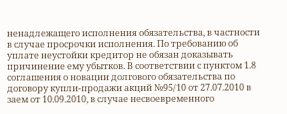ненадлежащего исполнения обязательства, в частности в случае просрочки исполнения. По требованию об уплате неустойки кредитор не обязан доказывать причинение ему убытков. В соответствии с пунктом 1.8 соглашения о новации долгового обязательства по договору купли-продажи акций №95/10 от 27.07.2010 в заем от 10.09.2010, в случае несвоевременного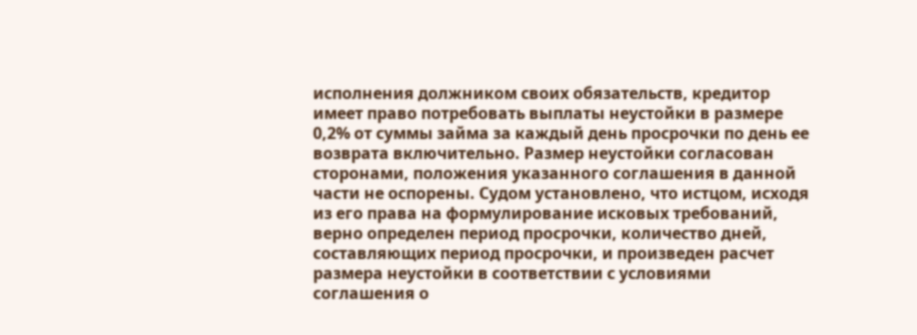исполнения должником своих обязательств, кредитор имеет право потребовать выплаты неустойки в размере 0,2% от суммы займа за каждый день просрочки по день ее возврата включительно. Размер неустойки согласован сторонами, положения указанного соглашения в данной части не оспорены. Судом установлено, что истцом, исходя из его права на формулирование исковых требований, верно определен период просрочки, количество дней, составляющих период просрочки, и произведен расчет размера неустойки в соответствии с условиями соглашения о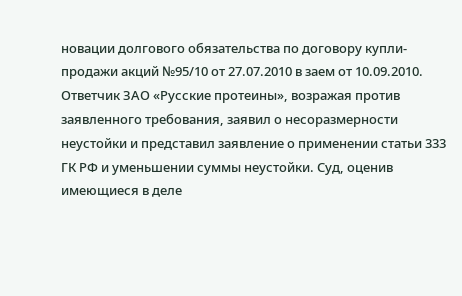новации долгового обязательства по договору купли-продажи акций №95/10 от 27.07.2010 в заем от 10.09.2010. Ответчик ЗАО «Русские протеины», возражая против заявленного требования, заявил о несоразмерности неустойки и представил заявление о применении статьи 333 ГК РФ и уменьшении суммы неустойки. Суд, оценив имеющиеся в деле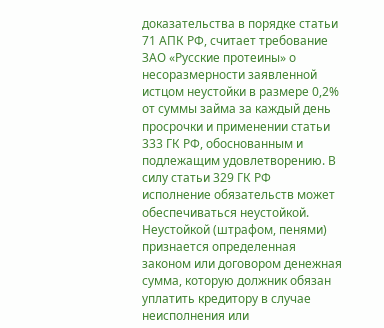доказательства в порядке статьи 71 АПК РФ, считает требование ЗАО «Русские протеины» о несоразмерности заявленной истцом неустойки в размере 0,2% от суммы займа за каждый день просрочки и применении статьи 333 ГК РФ, обоснованным и подлежащим удовлетворению. В силу статьи 329 ГК РФ исполнение обязательств может обеспечиваться неустойкой. Неустойкой (штрафом, пенями) признается определенная законом или договором денежная сумма, которую должник обязан уплатить кредитору в случае неисполнения или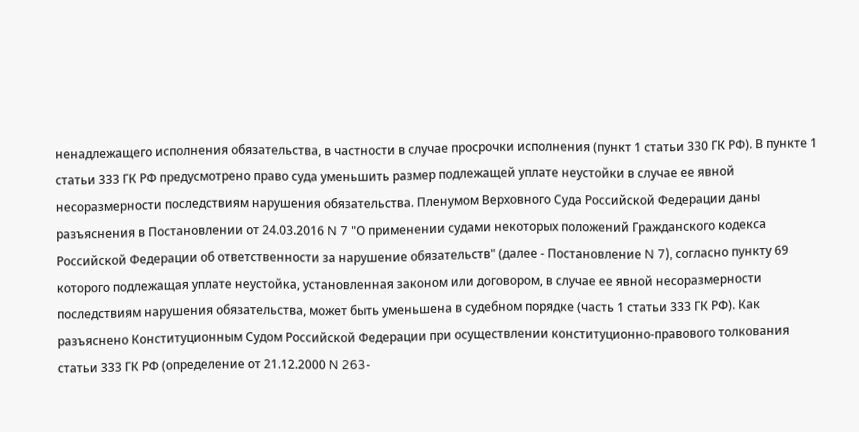ненадлежащего исполнения обязательства, в частности в случае просрочки исполнения (пункт 1 статьи 330 ГК РФ). В пункте 1 статьи 333 ГК РФ предусмотрено право суда уменьшить размер подлежащей уплате неустойки в случае ее явной несоразмерности последствиям нарушения обязательства. Пленумом Верховного Суда Российской Федерации даны разъяснения в Постановлении от 24.03.2016 N 7 "О применении судами некоторых положений Гражданского кодекса Российской Федерации об ответственности за нарушение обязательств" (далее - Постановление N 7), согласно пункту 69 которого подлежащая уплате неустойка, установленная законом или договором, в случае ее явной несоразмерности последствиям нарушения обязательства, может быть уменьшена в судебном порядке (часть 1 статьи 333 ГК РФ). Как разъяснено Конституционным Судом Российской Федерации при осуществлении конституционно-правового толкования статьи 333 ГК РФ (определение от 21.12.2000 N 263-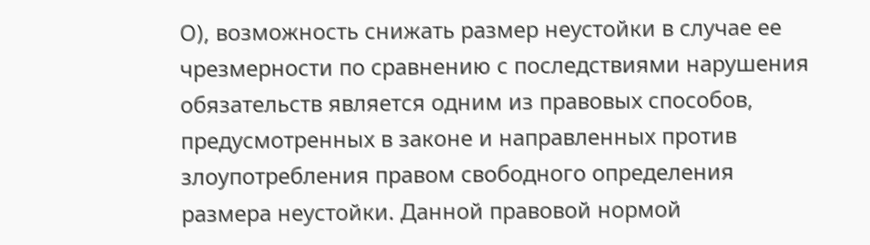О), возможность снижать размер неустойки в случае ее чрезмерности по сравнению с последствиями нарушения обязательств является одним из правовых способов, предусмотренных в законе и направленных против злоупотребления правом свободного определения размера неустойки. Данной правовой нормой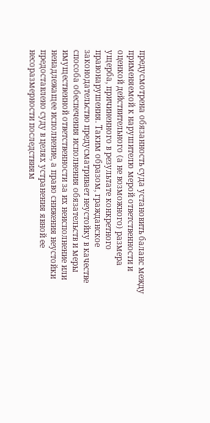предусмотрена обязанность суда установить баланс между применяемой к нарушителю мерой ответственности и оценкой действительного (а не возможного) размера ущерба, причиненного в результате конкретного правонарушения. Таким образом, гражданское законодательство предусматривает неустойку в качестве способа обеспечения исполнения обязательств и меры имущественной ответственности за их неисполнение или ненадлежащее исполнение, а право снижения неустойки предоставлено суду в целях устранения явной ее несоразмерности последствиям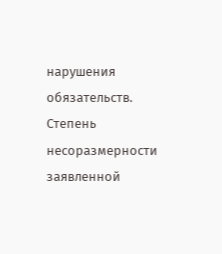нарушения обязательств. Степень несоразмерности заявленной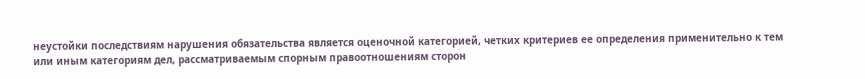неустойки последствиям нарушения обязательства является оценочной категорией, четких критериев ее определения применительно к тем или иным категориям дел, рассматриваемым спорным правоотношениям сторон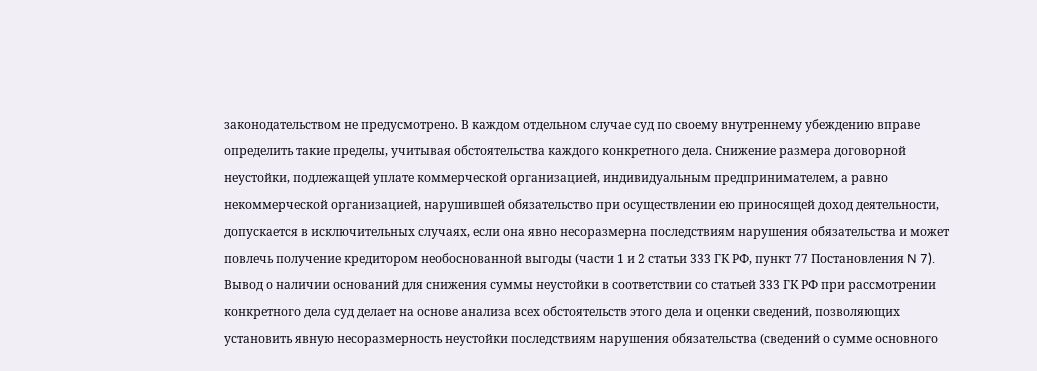законодательством не предусмотрено. В каждом отдельном случае суд по своему внутреннему убеждению вправе определить такие пределы, учитывая обстоятельства каждого конкретного дела. Снижение размера договорной неустойки, подлежащей уплате коммерческой организацией, индивидуальным предпринимателем, а равно некоммерческой организацией, нарушившей обязательство при осуществлении ею приносящей доход деятельности, допускается в исключительных случаях, если она явно несоразмерна последствиям нарушения обязательства и может повлечь получение кредитором необоснованной выгоды (части 1 и 2 статьи 333 ГК РФ, пункт 77 Постановления N 7). Вывод о наличии оснований для снижения суммы неустойки в соответствии со статьей 333 ГК РФ при рассмотрении конкретного дела суд делает на основе анализа всех обстоятельств этого дела и оценки сведений, позволяющих установить явную несоразмерность неустойки последствиям нарушения обязательства (сведений о сумме основного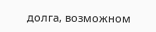долга, возможном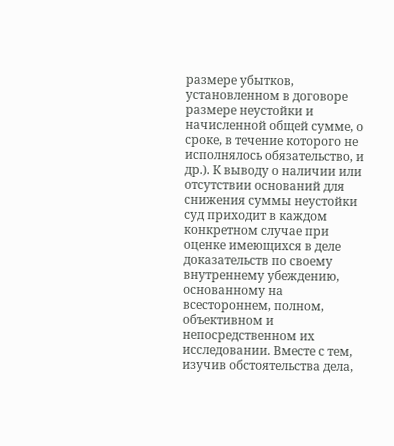размере убытков, установленном в договоре размере неустойки и начисленной общей сумме, о сроке, в течение которого не исполнялось обязательство, и др.). К выводу о наличии или отсутствии оснований для снижения суммы неустойки суд приходит в каждом конкретном случае при оценке имеющихся в деле доказательств по своему внутреннему убеждению, основанному на всестороннем, полном, объективном и непосредственном их исследовании. Вместе с тем, изучив обстоятельства дела,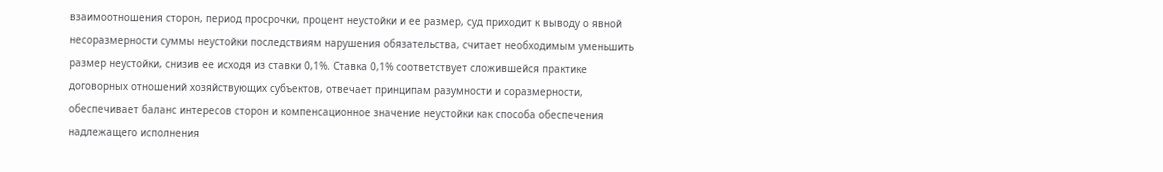взаимоотношения сторон, период просрочки, процент неустойки и ее размер, суд приходит к выводу о явной несоразмерности суммы неустойки последствиям нарушения обязательства, считает необходимым уменьшить размер неустойки, снизив ее исходя из ставки 0,1%. Ставка 0,1% соответствует сложившейся практике договорных отношений хозяйствующих субъектов, отвечает принципам разумности и соразмерности, обеспечивает баланс интересов сторон и компенсационное значение неустойки как способа обеспечения надлежащего исполнения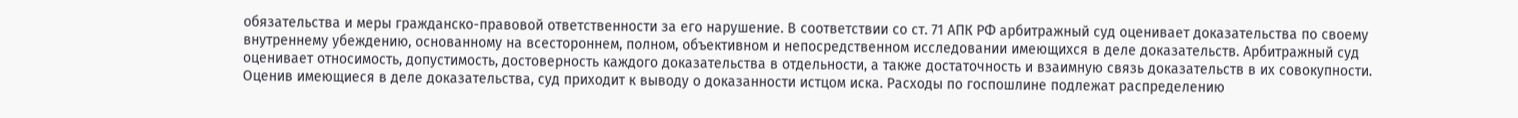обязательства и меры гражданско-правовой ответственности за его нарушение. В соответствии со ст. 71 АПК РФ арбитражный суд оценивает доказательства по своему внутреннему убеждению, основанному на всестороннем, полном, объективном и непосредственном исследовании имеющихся в деле доказательств. Арбитражный суд оценивает относимость, допустимость, достоверность каждого доказательства в отдельности, а также достаточность и взаимную связь доказательств в их совокупности. Оценив имеющиеся в деле доказательства, суд приходит к выводу о доказанности истцом иска. Расходы по госпошлине подлежат распределению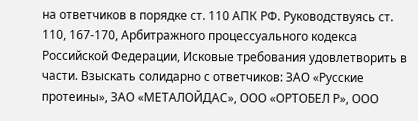на ответчиков в порядке ст. 110 АПК РФ. Руководствуясь ст. 110, 167-170, Арбитражного процессуального кодекса Российской Федерации, Исковые требования удовлетворить в части. Взыскать солидарно с ответчиков: ЗАО «Русские протеины», ЗАО «МЕТАЛОЙДАС», ООО «ОРТОБЕЛ Р», ООО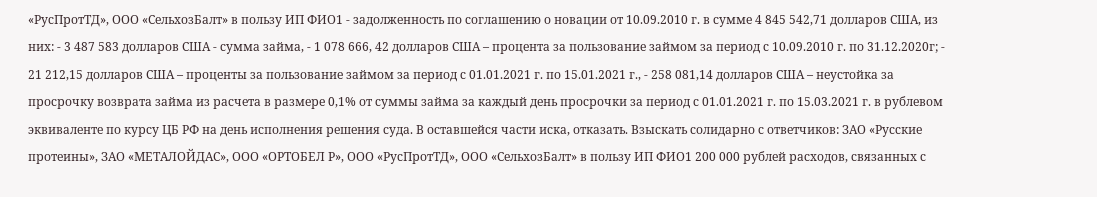«РусПротТД», ООО «СельхозБалт» в пользу ИП ФИО1 - задолженность по соглашению о новации от 10.09.2010 г. в сумме 4 845 542,71 долларов США, из них: - 3 487 583 долларов США - сумма займа, - 1 078 666, 42 долларов США – процента за пользование займом за период с 10.09.2010 г. по 31.12.2020г; - 21 212,15 долларов США – проценты за пользование займом за период с 01.01.2021 г. по 15.01.2021 г., - 258 081,14 долларов США – неустойка за просрочку возврата займа из расчета в размере 0,1% от суммы займа за каждый день просрочки за период с 01.01.2021 г. по 15.03.2021 г. в рублевом эквиваленте по курсу ЦБ РФ на день исполнения решения суда. В оставшейся части иска, отказать. Взыскать солидарно с ответчиков: ЗАО «Русские протеины», ЗАО «МЕТАЛОЙДАС», ООО «ОРТОБЕЛ Р», ООО «РусПротТД», ООО «СельхозБалт» в пользу ИП ФИО1 200 000 рублей расходов, связанных с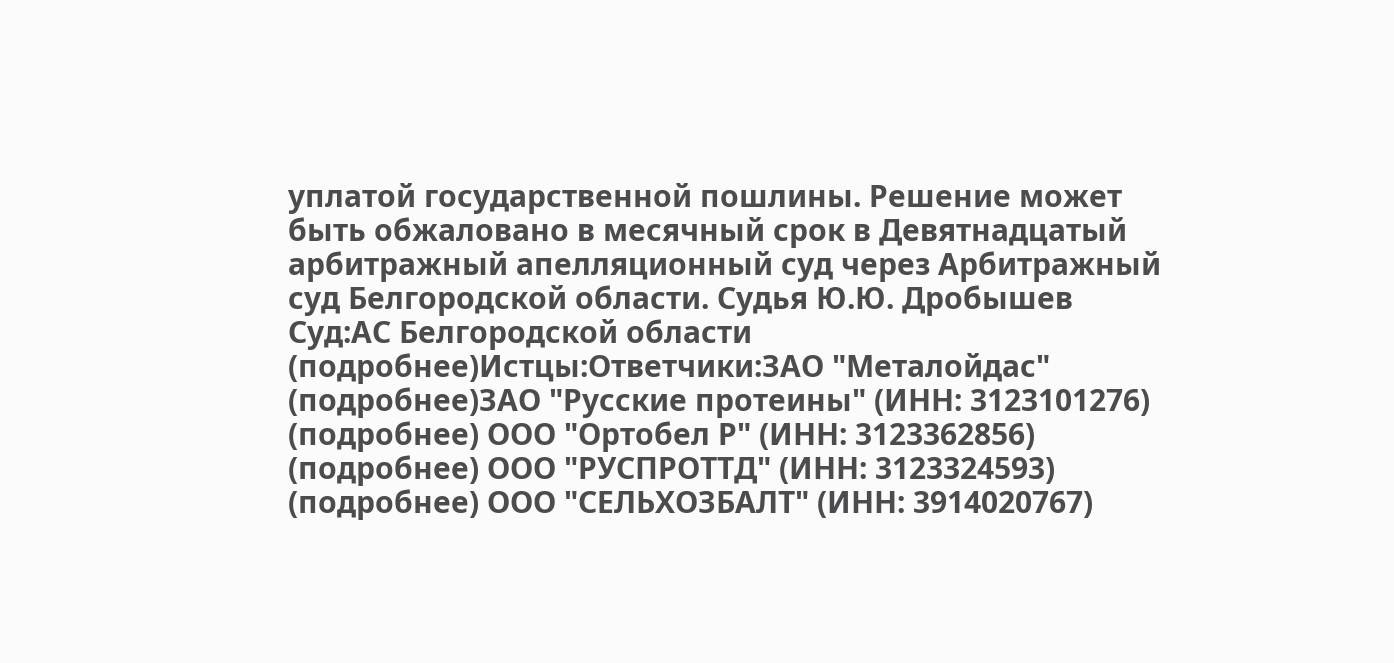уплатой государственной пошлины. Решение может быть обжаловано в месячный срок в Девятнадцатый арбитражный апелляционный суд через Арбитражный суд Белгородской области. Судья Ю.Ю. Дробышев Суд:АС Белгородской области (подробнее)Истцы:Ответчики:ЗАО "Металойдас" (подробнее)ЗАО "Русские протеины" (ИНН: 3123101276) (подробнее) ООО "Ортобел Р" (ИНН: 3123362856) (подробнее) ООО "РУСПРОТТД" (ИНН: 3123324593) (подробнее) ООО "СЕЛЬХОЗБАЛТ" (ИНН: 3914020767)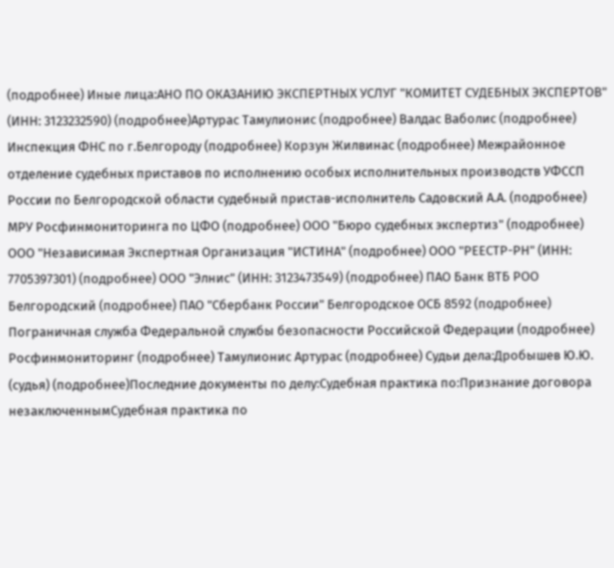(подробнее) Иные лица:АНО ПО ОКАЗАНИЮ ЭКСПЕРТНЫХ УСЛУГ "КОМИТЕТ СУДЕБНЫХ ЭКСПЕРТОВ" (ИНН: 3123232590) (подробнее)Артурас Тамулионис (подробнее) Валдас Ваболис (подробнее) Инспекция ФНС по г.Белгороду (подробнее) Корзун Жилвинас (подробнее) Межрайонное отделение судебных приставов по исполнению особых исполнительных производств УФССП России по Белгородской области судебный пристав-исполнитель Садовский А.А. (подробнее) МРУ Росфинмониторинга по ЦФО (подробнее) ООО "Бюро судебных экспертиз" (подробнее) ООО "Независимая Экспертная Организация "ИСТИНА" (подробнее) ООО "РЕЕСТР-РН" (ИНН: 7705397301) (подробнее) ООО "Элнис" (ИНН: 3123473549) (подробнее) ПАО Банк ВТБ РОО Белгородский (подробнее) ПАО "Сбербанк России" Белгородское ОСБ 8592 (подробнее) Пограничная служба Федеральной службы безопасности Российской Федерации (подробнее) Росфинмониторинг (подробнее) Тамулионис Артурас (подробнее) Судьи дела:Дробышев Ю.Ю. (судья) (подробнее)Последние документы по делу:Судебная практика по:Признание договора незаключеннымСудебная практика по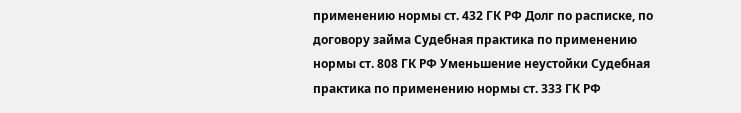применению нормы ст. 432 ГК РФ Долг по расписке, по договору займа Судебная практика по применению нормы ст. 808 ГК РФ Уменьшение неустойки Судебная практика по применению нормы ст. 333 ГК РФ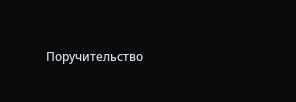Поручительство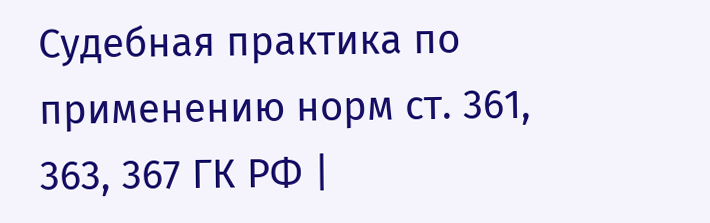Судебная практика по применению норм ст. 361, 363, 367 ГК РФ |